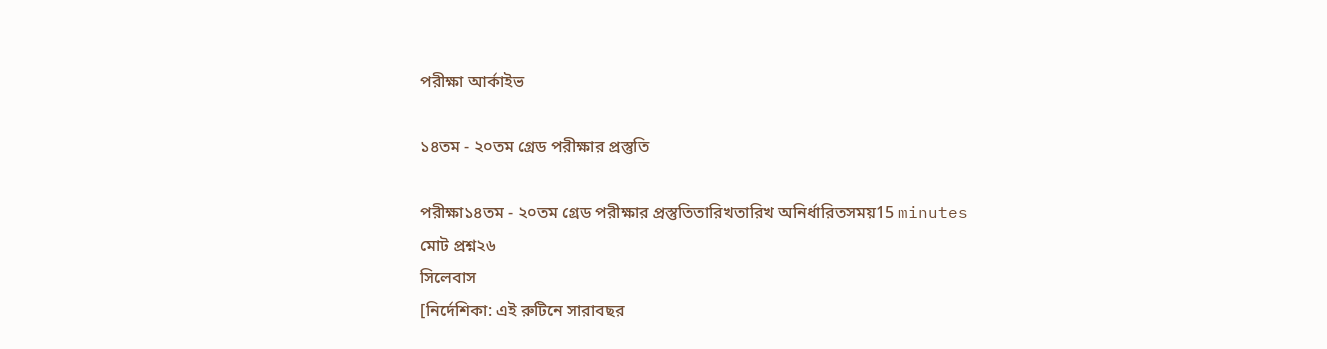পরীক্ষা আর্কাইভ

১৪তম - ২০তম গ্রেড পরীক্ষার প্রস্তুতি

পরীক্ষা১৪তম - ২০তম গ্রেড পরীক্ষার প্রস্তুতিতারিখতারিখ অনির্ধারিতসময়15 minutes
মোট প্রশ্ন২৬
সিলেবাস
[নির্দেশিকা: এই রুটিনে সারাবছর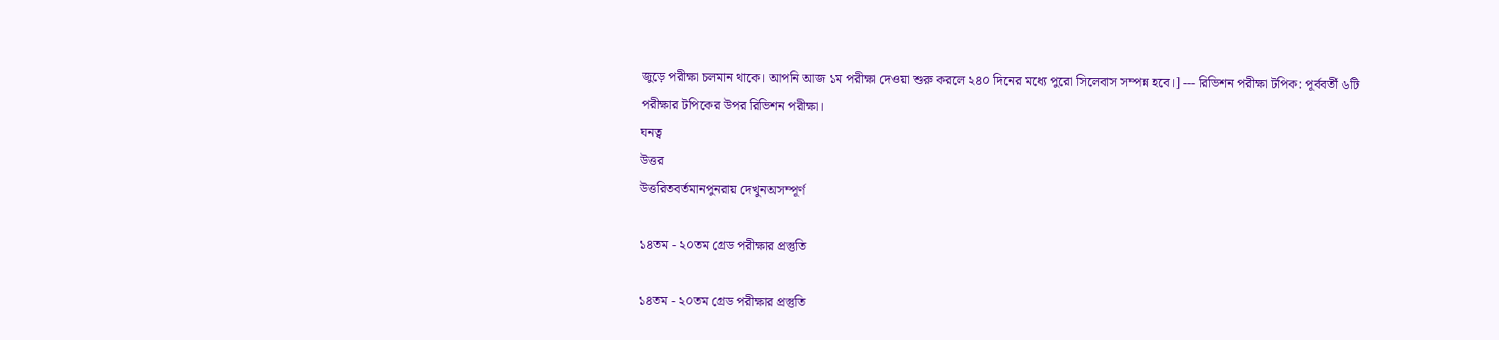জুড়ে পরীক্ষা চলমান থাকে। আপনি আজ ১ম পরীক্ষা দেওয়া শুরু করলে ২৪০ দিনের মধ্যে পুরো সিলেবাস সম্পন্ন হবে।] --- রিভিশন পরীক্ষা টপিক: পূর্ববর্তী ৬টি পরীক্ষার টপিকের উপর রিভিশন পরীক্ষা।
ঘনত্ব
উত্তর
উত্তরিতবর্তমানপুনরায় দেখুনঅসম্পূর্ণ

১৪তম - ২০তম গ্রেড পরীক্ষার প্রস্তুতি

১৪তম - ২০তম গ্রেড পরীক্ষার প্রস্তুতি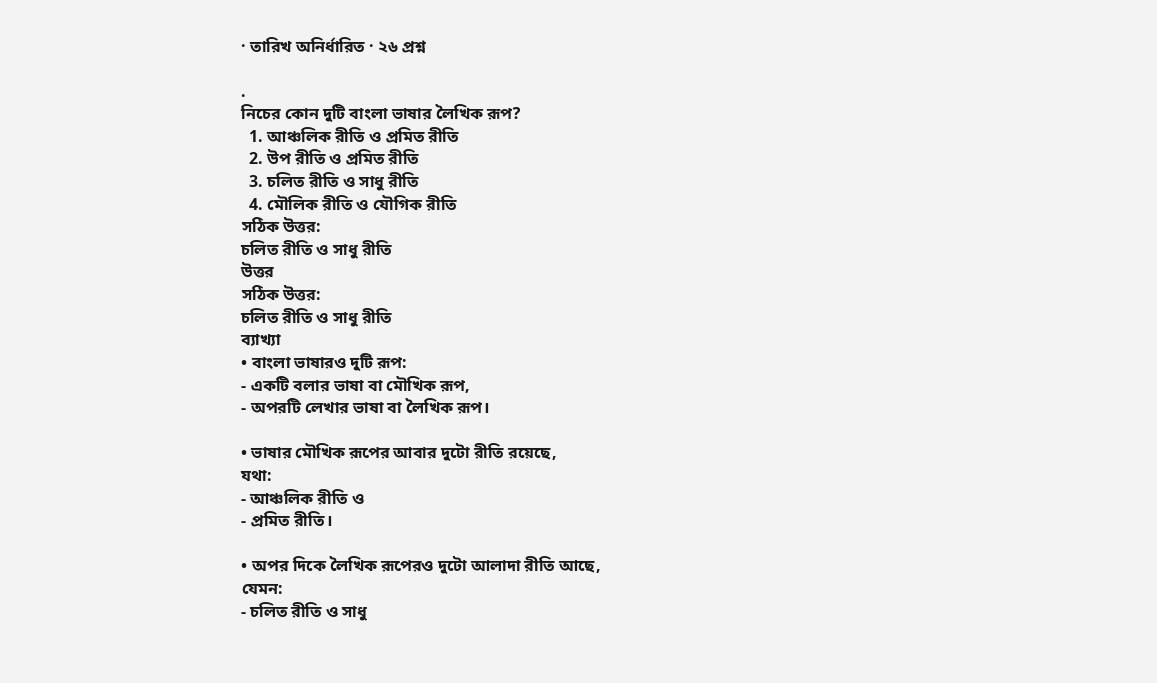· তারিখ অনির্ধারিত · ২৬ প্রশ্ন

.
নিচের কোন দুটি বাংলা ভাষার লৈখিক রূপ?
  1. আঞ্চলিক রীতি ও প্রমিত রীতি
  2. উপ রীতি ও প্রমিত রীতি
  3. চলিত রীতি ও সাধু রীতি
  4. মৌলিক রীতি ও যৌগিক রীতি
সঠিক উত্তর:
চলিত রীতি ও সাধু রীতি
উত্তর
সঠিক উত্তর:
চলিত রীতি ও সাধু রীতি
ব্যাখ্যা
• বাংলা ভাষারও দুটি রূপ:
- একটি বলার ভাষা বা মৌখিক রূপ,
- অপরটি লেখার ভাষা বা লৈখিক রূপ।

• ভাষার মৌখিক রূপের আবার দুটো রীতি রয়েছে,
যথা:
- আঞ্চলিক রীতি ও
- প্রমিত রীতি।

• অপর দিকে লৈখিক রূপেরও দুটো আলাদা রীতি আছে,
যেমন:
- চলিত রীতি ও সাধু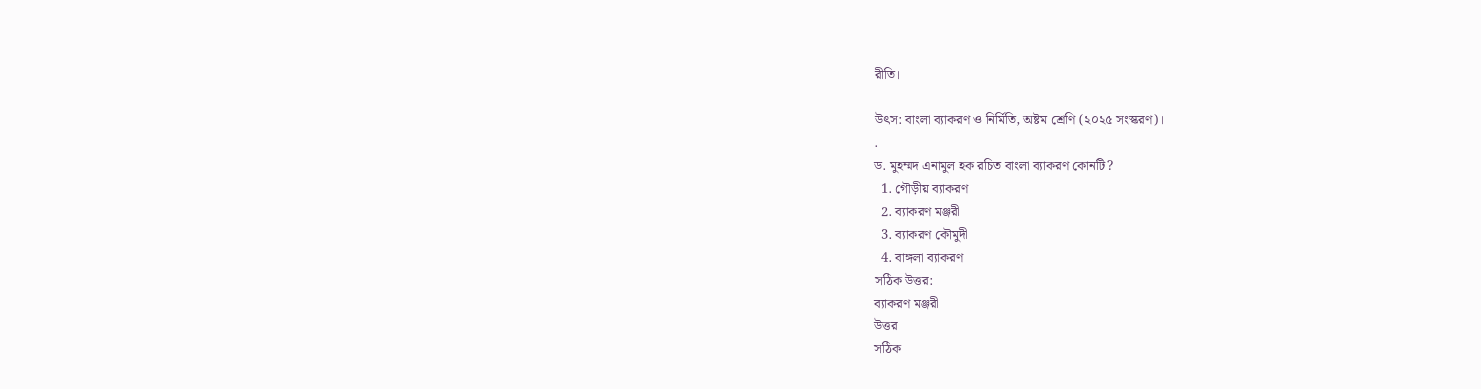রীতি।

উৎস: বাংলা ব্যাকরণ ও নির্মিতি, অষ্টম শ্রেণি (২০২৫ সংস্করণ)।
.
ড. মুহম্মদ এনামুল হক রচিত বাংলা ব্যাকরণ কোনটি?
  1. গৌড়ীয় ব্যাকরণ
  2. ব্যাকরণ মঞ্জরী
  3. ব্যাকরণ কৌমুদী
  4. বাঙ্গলা ব্যাকরণ
সঠিক উত্তর:
ব্যাকরণ মঞ্জরী
উত্তর
সঠিক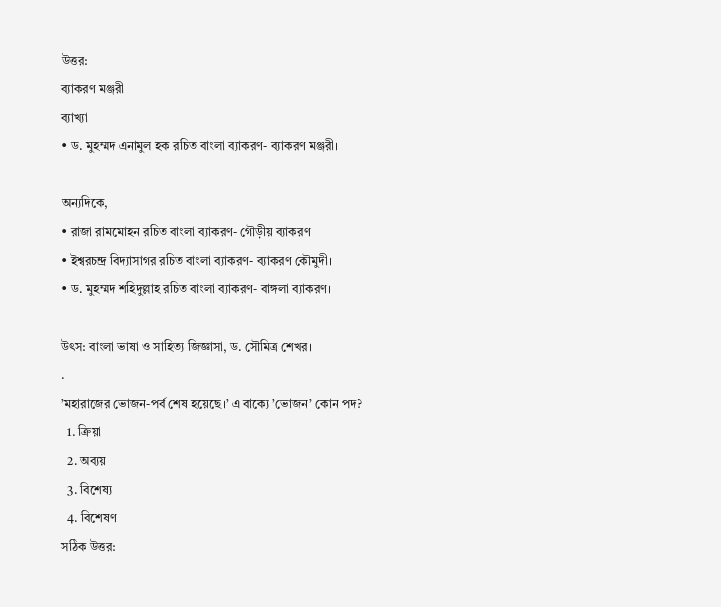উত্তর:
ব্যাকরণ মঞ্জরী
ব্যাখ্যা
• ড. মুহম্মদ এনামুল হক রচিত বাংলা ব্যাকরণ- ব্যাকরণ মঞ্জরী।

অন্যদিকে,
• রাজা রামমোহন রচিত বাংলা ব্যাকরণ- গৌড়ীয় ব্যাকরণ
• ইশ্বরচন্দ্র বিদ্যাসাগর রচিত বাংলা ব্যাকরণ- ব্যাকরণ কৌমুদী।
• ড. মুহম্মদ শহিদুল্লাহ রচিত বাংলা ব্যাকরণ- বাঙ্গলা ব্যাকরণ।

উৎস: বাংলা ভাষা ও সাহিত্য জিজ্ঞাসা, ড. সৌমিত্র শেখর।
.
’মহারাজের ভোজন-পর্ব শেষ হয়েছে।’ এ বাক্যে ’ভোজন’ কোন পদ?
  1. ক্রিয়া
  2. অব্যয়
  3. বিশেষ্য
  4. বিশেষণ
সঠিক উত্তর: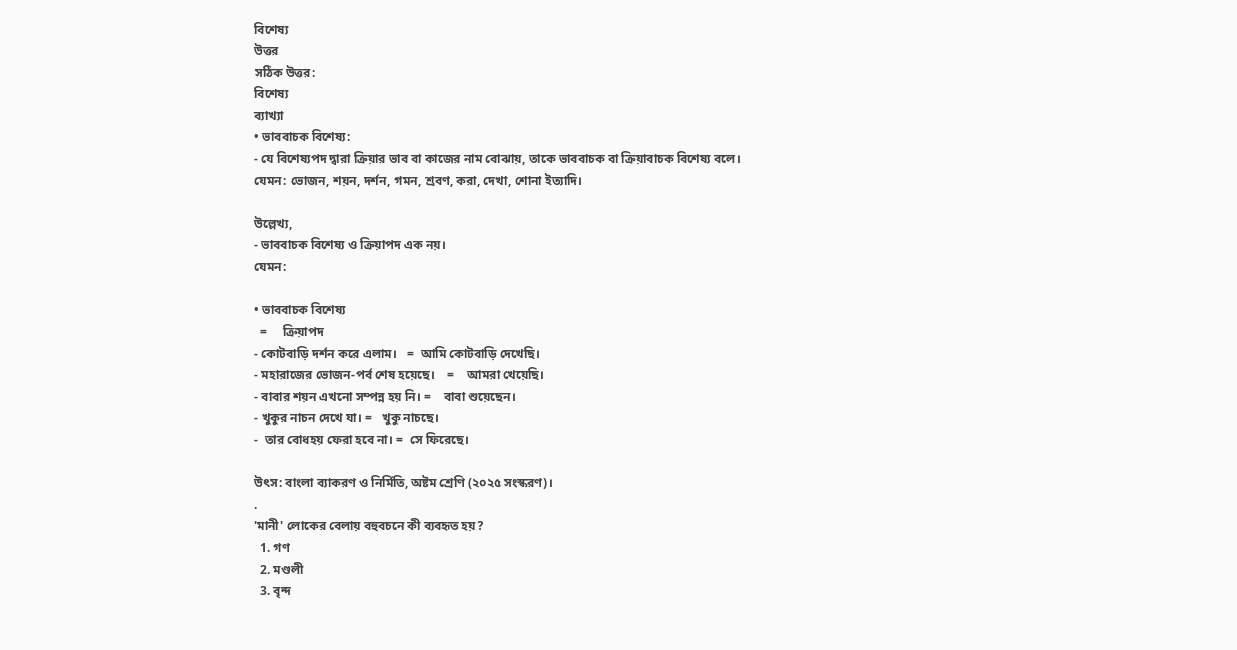বিশেষ্য
উত্তর
সঠিক উত্তর:
বিশেষ্য
ব্যাখ্যা
• ভাববাচক বিশেষ্য:
- যে বিশেষ্যপদ দ্বারা ক্রিয়ার ভাব বা কাজের নাম বোঝায়, তাকে ভাববাচক বা ক্রিয়াবাচক বিশেষ্য বলে।
যেমন: ভোজন, শয়ন, দর্শন, গমন, শ্রবণ, করা, দেখা, শোনা ইত্যাদি।

উল্লেখ্য,
- ভাববাচক বিশেষ্য ও ক্রিয়াপদ এক নয়।
যেমন:

• ভাববাচক বিশেষ্য
  =     ক্রিয়াপদ
- কোটবাড়ি দর্শন করে এলাম।   =  আমি কোটবাড়ি দেখেছি।
- মহারাজের ভোজন-পর্ব শেষ হয়েছে।    =    আমরা খেয়েছি।
- বাবার শয়ন এখনো সম্পন্ন হয় নি। =    বাবা শুয়েছেন।
- খুকুর নাচন দেখে যা। =   খুকু নাচছে।
-  তার বোধহয় ফেরা হবে না। =  সে ফিরেছে।

উৎস: বাংলা ব্যাকরণ ও নির্মিতি, অষ্টম শ্রেণি (২০২৫ সংস্করণ)।
.
'মানী' লোকের বেলায় বহুবচনে কী ব্যবহৃত হয়?
  1. গণ
  2. মণ্ডলী
  3. বৃন্দ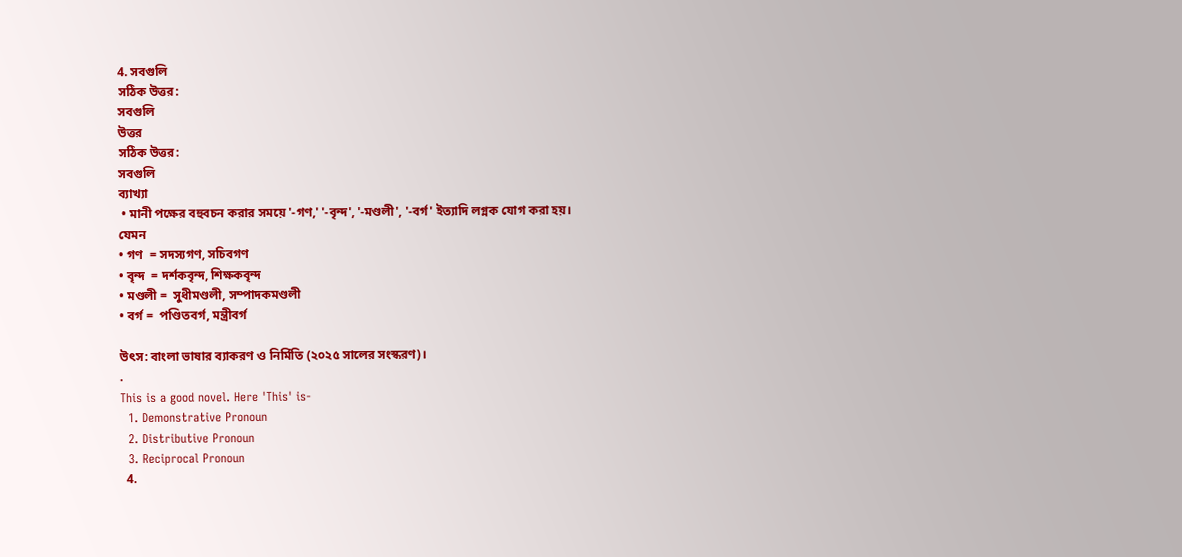4. সবগুলি
সঠিক উত্তর:
সবগুলি
উত্তর
সঠিক উত্তর:
সবগুলি
ব্যাখ্যা
 • মানী পক্ষের বহুবচন করার সময়ে '-গণ,' '-বৃন্দ', '-মণ্ডলী', '-বর্গ' ইত্যাদি লগ্নক যোগ করা হয়।
যেমন
• গণ  = সদস্যগণ, সচিবগণ
• বৃন্দ  = দর্শকবৃন্দ, শিক্ষকবৃন্দ
• মণ্ডলী =  সুধীমণ্ডলী, সম্পাদকমণ্ডলী
• বর্গ =  পণ্ডিতবর্গ, মন্ত্রীবর্গ

উৎস: বাংলা ভাষার ব্যাকরণ ও নির্মিতি (২০২৫ সালের সংস্করণ)।
.
This is a good novel. Here 'This' is-
  1. Demonstrative Pronoun
  2. Distributive Pronoun
  3. Reciprocal Pronoun
  4.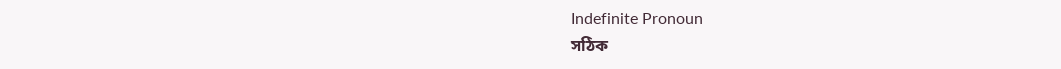Indefinite Pronoun
সঠিক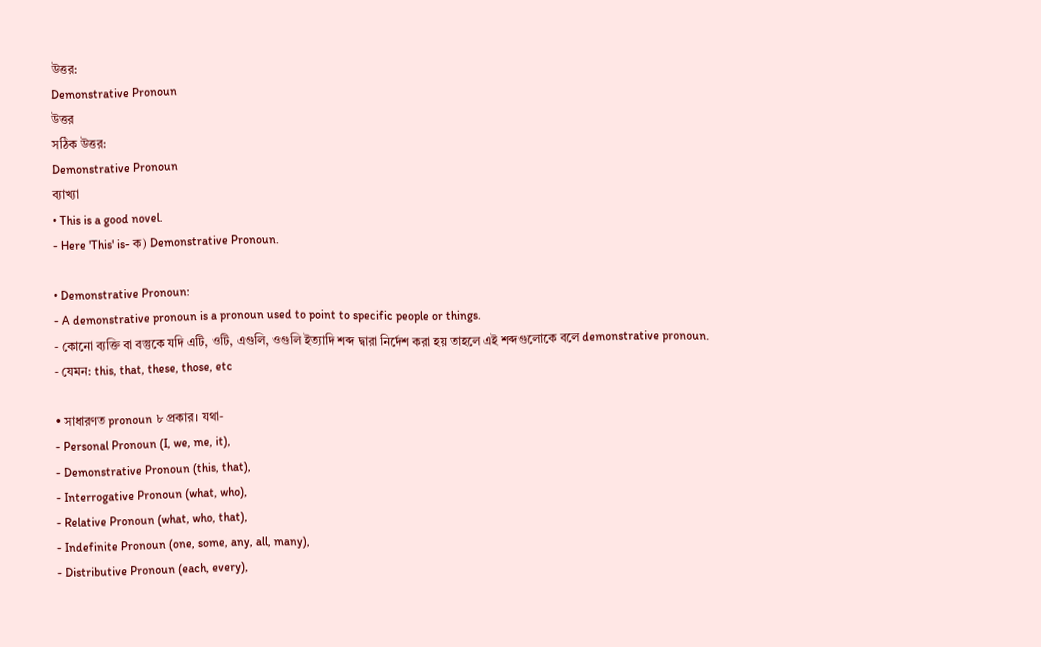উত্তর:
Demonstrative Pronoun
উত্তর
সঠিক উত্তর:
Demonstrative Pronoun
ব্যাখ্যা
• This is a good novel.
- Here 'This' is- ক) Demonstrative Pronoun.

• Demonstrative Pronoun:
- A demonstrative pronoun is a pronoun used to point to specific people or things.
- কোনো ব্যক্তি বা বস্তুকে যদি এটি, ওটি, এগুলি, ওগুলি ইত্যাদি শব্দ দ্বারা নির্দেশ করা হয় তাহলে এই শব্দগুলোকে বলে demonstrative pronoun.
- যেমন: this, that, these, those, etc

• সাধারণত pronoun ৮ প্রকার। যথা-
- Personal Pronoun (I, we, me, it),
- Demonstrative Pronoun (this, that),
- Interrogative Pronoun (what, who),
- Relative Pronoun (what, who, that),
- Indefinite Pronoun (one, some, any, all, many),
- Distributive Pronoun (each, every),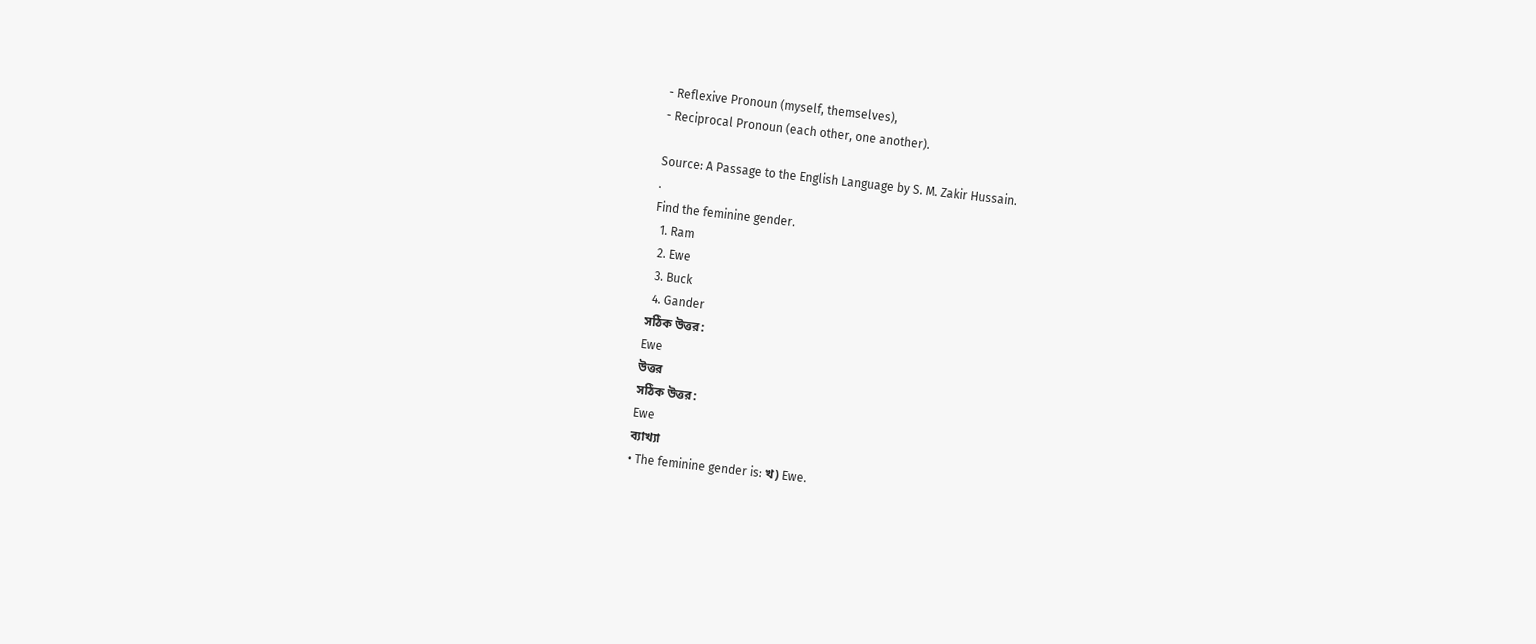- Reflexive Pronoun (myself, themselves),
- Reciprocal Pronoun (each other, one another).

Source: A Passage to the English Language by S. M. Zakir Hussain.
.
Find the feminine gender.
  1. Ram
  2. Ewe
  3. Buck
  4. Gander
সঠিক উত্তর:
Ewe
উত্তর
সঠিক উত্তর:
Ewe
ব্যাখ্যা
• The feminine gender is: খ) Ewe.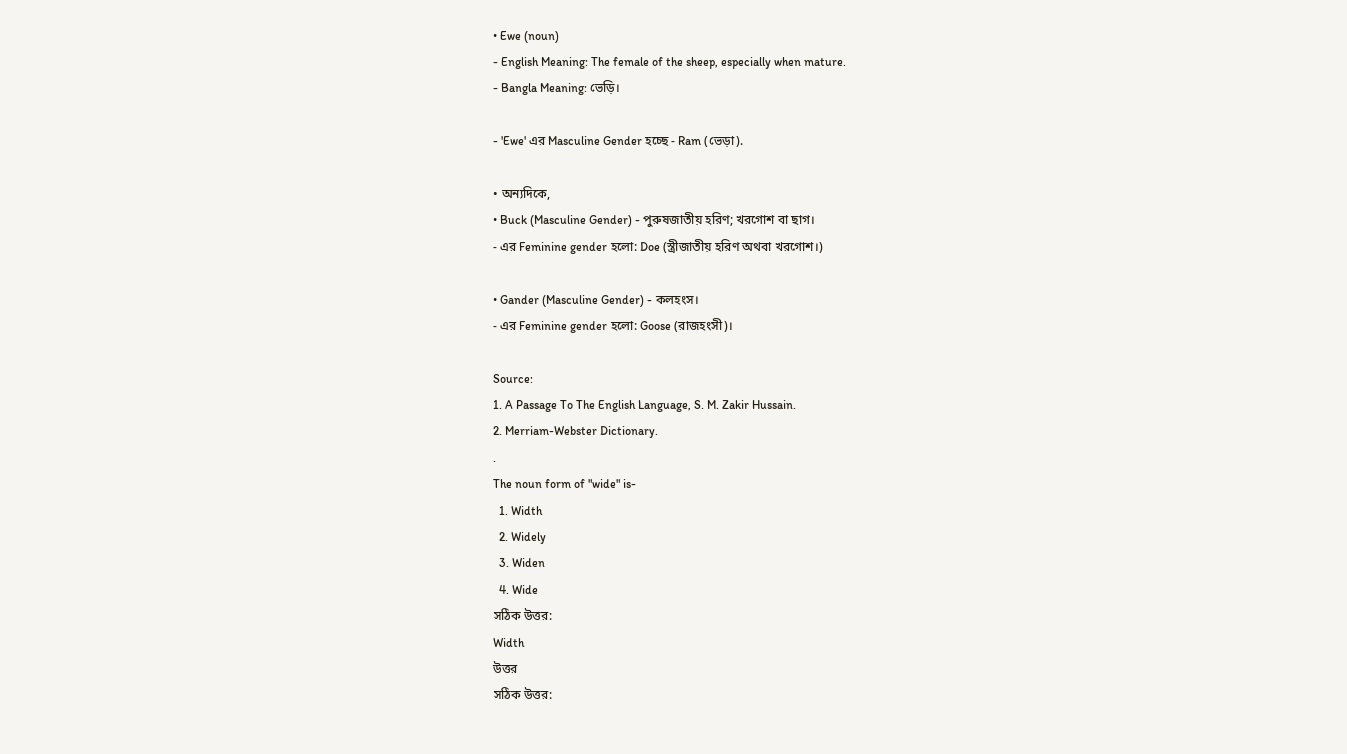• Ewe (noun)
- English Meaning: The female of the sheep, especially when mature.
- Bangla Meaning: ভেড়ি।

- 'Ewe' এর Masculine Gender হচ্ছে - Ram (ভেড়া).

• অন্যদিকে,
• Buck (Masculine Gender) - পুরুষজাতীয় হরিণ; খরগোশ বা ছাগ।
- এর Feminine gender হলো: Doe (স্ত্রীজাতীয় হরিণ অথবা খরগোশ।)

• Gander (Masculine Gender) - কলহংস।
- এর Feminine gender হলো: Goose (রাজহংসী)।

Source:
1. A Passage To The English Language, S. M. Zakir Hussain.
2. Merriam-Webster Dictionary.
.
The noun form of "wide" is-
  1. Width
  2. Widely
  3. Widen
  4. Wide
সঠিক উত্তর:
Width
উত্তর
সঠিক উত্তর: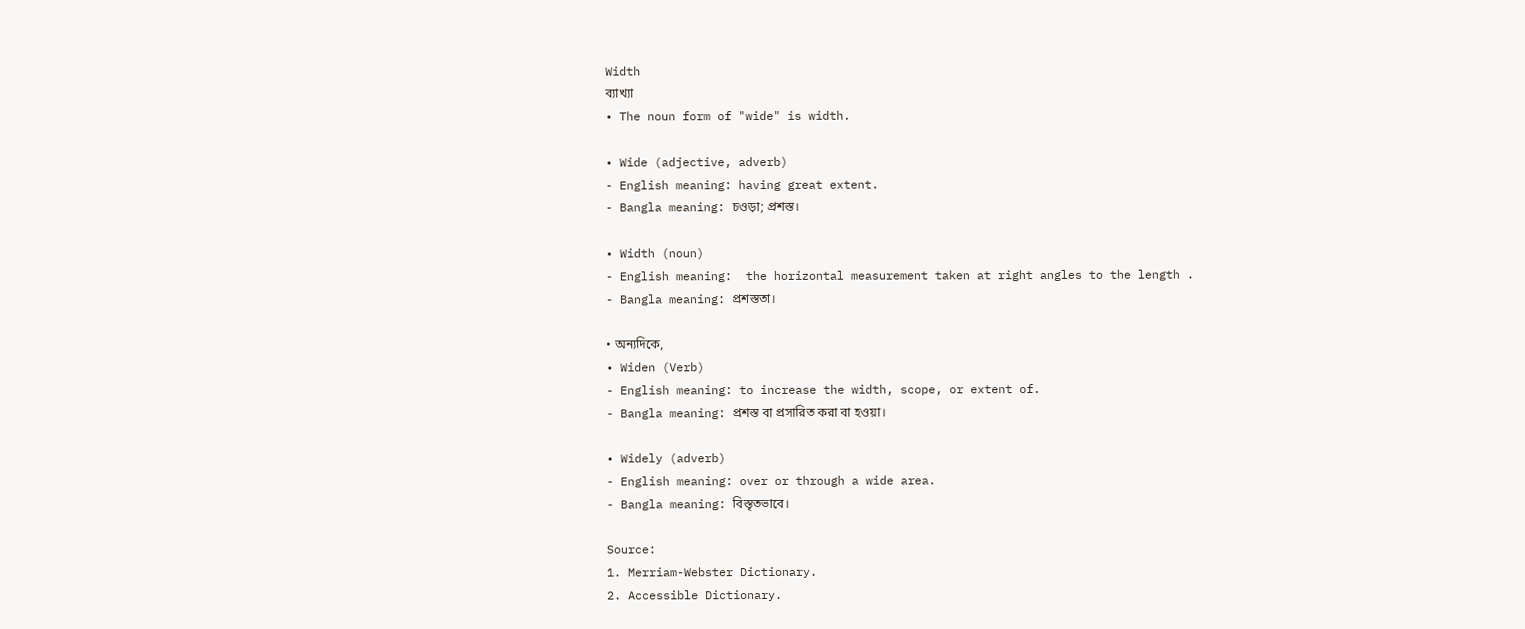Width
ব্যাখ্যা
• The noun form of "wide" is width.

• Wide (adjective, adverb)
- English meaning: having great extent.
- Bangla meaning: চওড়া; প্রশস্ত।

• Width (noun)
- English meaning:  the horizontal measurement taken at right angles to the length .
- Bangla meaning: প্রশস্ততা।

• অন্যদিকে,
• Widen (Verb)
- English meaning: to increase the width, scope, or extent of.
- Bangla meaning: প্রশস্ত বা প্রসারিত করা বা হওয়া।

• Widely (adverb)
- English meaning: over or through a wide area.
- Bangla meaning: বিস্তৃতভাবে।

Source:
1. Merriam-Webster Dictionary.
2. Accessible Dictionary.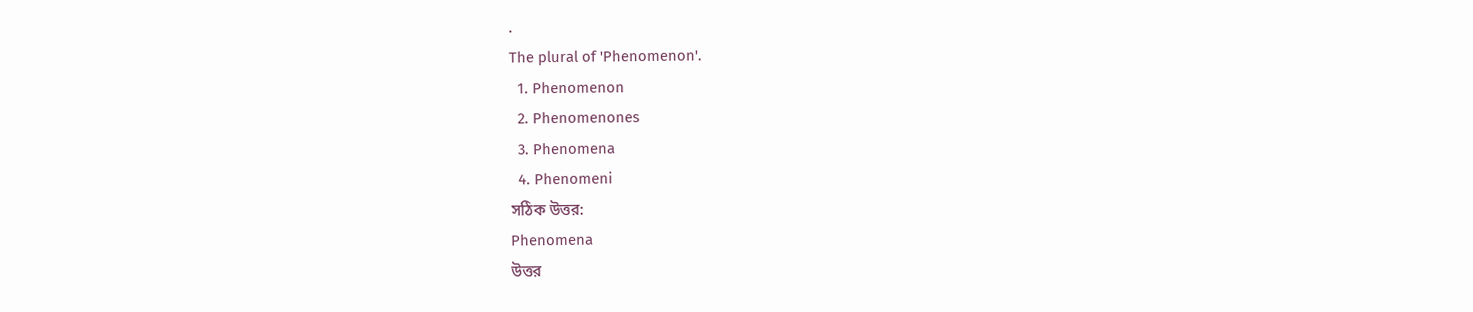.
The plural of 'Phenomenon'.
  1. Phenomenon
  2. Phenomenones
  3. Phenomena
  4. Phenomeni
সঠিক উত্তর:
Phenomena
উত্তর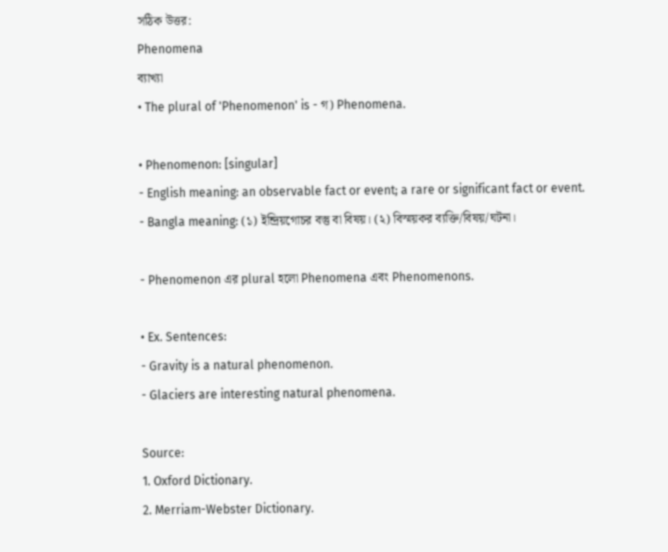সঠিক উত্তর:
Phenomena
ব্যাখ্যা
• The plural of 'Phenomenon' is - গ) Phenomena.

• Phenomenon: [singular]
- English meaning: an observable fact or event; a rare or significant fact or event.
- Bangla meaning: (১) ইন্দ্রিয়গোচর বস্তু বা বিষয়। (২) বিস্ময়কর ব্যক্তি/বিষয়/ঘটনা।

- Phenomenon এর plural হলো Phenomena এবং Phenomenons.

• Ex. Sentences:
- Gravity is a natural phenomenon.
- Glaciers are interesting natural phenomena.

Source:
1. Oxford Dictionary.
2. Merriam-Webster Dictionary.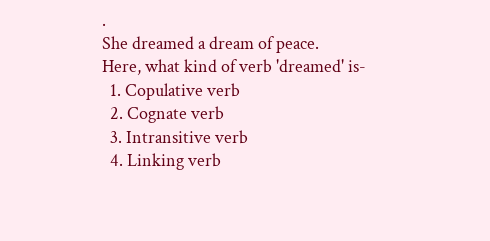.
She dreamed a dream of peace.
Here, what kind of verb 'dreamed' is-
  1. Copulative verb
  2. Cognate verb
  3. Intransitive verb
  4. Linking verb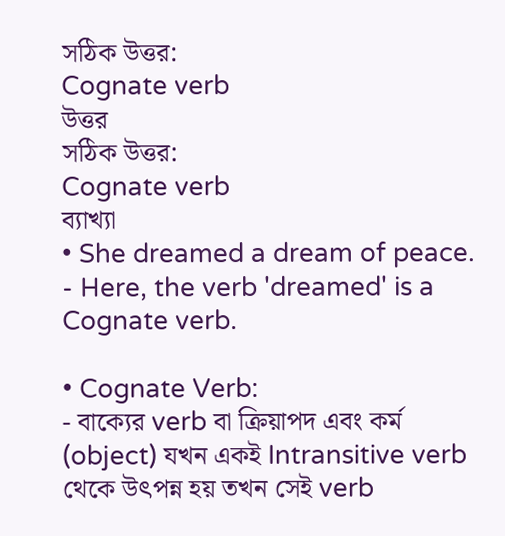সঠিক উত্তর:
Cognate verb
উত্তর
সঠিক উত্তর:
Cognate verb
ব্যাখ্যা
• She dreamed a dream of peace.
- Here, the verb 'dreamed' is a Cognate verb.

• Cognate Verb:
- বাক্যের verb বা ক্রিয়াপদ এবং কর্ম (object) যখন একই Intransitive verb থেকে উৎপন্ন হয় তখন সেই verb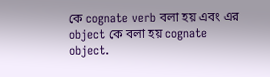কে cognate verb বলা হয় এবং এর object কে বলা হয় cognate object.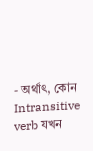- অর্থাৎ, কোন Intransitive verb যখন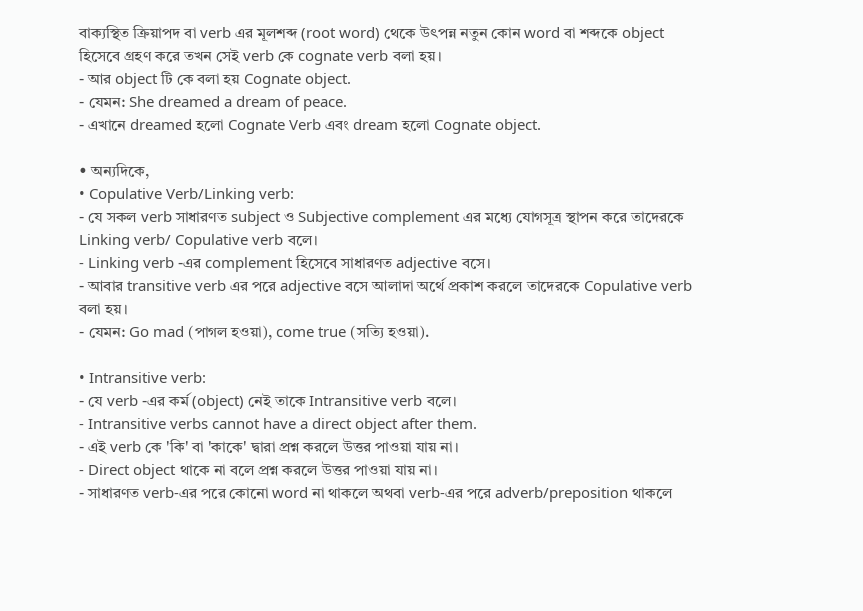বাক্যস্থিত ক্রিয়াপদ বা verb এর মূলশব্দ (root word) থেকে উৎপন্ন নতুন কোন word বা শব্দকে object হিসেবে গ্রহণ করে তখন সেই verb কে cognate verb বলা হয়।
- আর object টি কে বলা হয় Cognate object.
- যেমন: She dreamed a dream of peace.
- এখানে dreamed হলো Cognate Verb এবং dream হলো Cognate object.

• অন্যদিকে,
• Copulative Verb/Linking verb:
- যে সকল verb সাধারণত subject ও Subjective complement এর মধ্যে যোগসূত্র স্থাপন করে তাদেরকে Linking verb/ Copulative verb বলে।
- Linking verb -এর complement হিসেবে সাধারণত adjective বসে।
- আবার transitive verb এর পরে adjective বসে আলাদা অর্থে প্রকাশ করলে তাদেরকে Copulative verb বলা হয়।
- যেমন: Go mad (পাগল হওয়া), come true (সত্যি হওয়া).

• Intransitive verb:
- যে verb -এর কর্ম (object) নেই তাকে Intransitive verb বলে।
- Intransitive verbs cannot have a direct object after them.
- এই verb কে 'কি' বা 'কাকে' দ্বারা প্রশ্ন করলে উত্তর পাওয়া যায় না।
- Direct object থাকে না বলে প্রশ্ন করলে উত্তর পাওয়া যায় না।
- সাধারণত verb-এর পরে কোনো word না থাকলে অথবা verb-এর পরে adverb/preposition থাকলে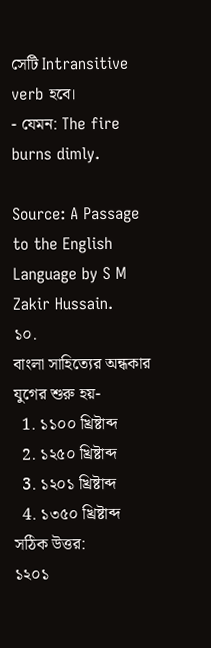সেটি Intransitive verb হবে।
- যেমন: The fire burns dimly.

Source: A Passage to the English Language by S M Zakir Hussain.
১০.
বাংলা সাহিত্যের অন্ধকার যুগের শুরু হয়-
  1. ১১০০ খ্রিষ্টাব্দ
  2. ১২৫০ খ্রিষ্টাব্দ
  3. ১২০১ খ্রিষ্টাব্দ
  4. ১৩৫০ খ্রিষ্টাব্দ
সঠিক উত্তর:
১২০১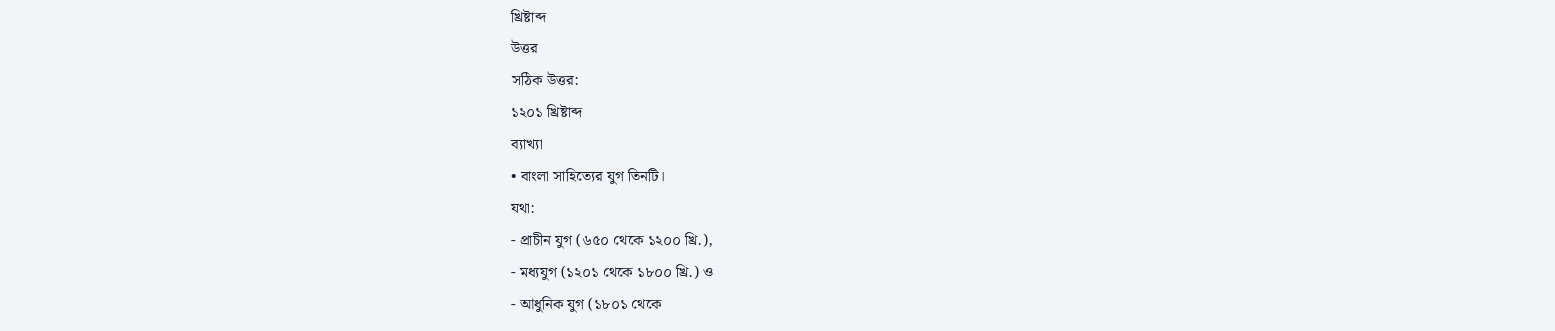খ্রিষ্টাব্দ
উত্তর
সঠিক উত্তর:
১২০১ খ্রিষ্টাব্দ
ব্যাখ্যা
• বাংলা সাহিত্যের যুগ তিনটি।
যথা:
- প্রাচীন যুগ (৬৫০ থেকে ১২০০ খ্রি.),
- মধ্যযুগ (১২০১ থেকে ১৮০০ খ্রি.) ও
- আধুনিক যুগ (১৮০১ থেকে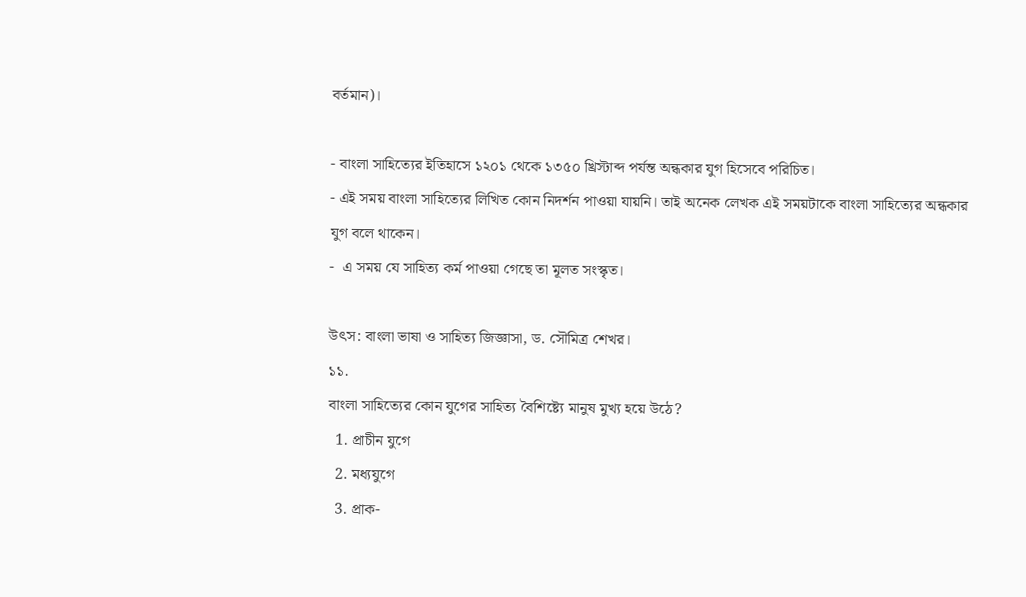বর্তমান)।

- বাংলা সাহিত্যের ইতিহাসে ১২০১ থেকে ১৩৫০ খ্রিস্টাব্দ পর্যন্ত অন্ধকার যুগ হিসেবে পরিচিত।
- এই সময় বাংলা সাহিত্যের লিখিত কোন নিদর্শন পাওয়া যায়নি। তাই অনেক লেখক এই সময়টাকে বাংলা সাহিত্যের অন্ধকার যুগ বলে থাকেন।
-  এ সময় যে সাহিত্য কর্ম পাওয়া গেছে তা মূলত সংস্কৃত।

উৎস: বাংলা ভাষা ও সাহিত্য জিজ্ঞাসা, ড. সৌমিত্র শেখর।
১১.
বাংলা সাহিত্যের কোন যুগের সাহিত্য বৈশিষ্ট্যে মানুষ মুখ্য হয়ে উঠে?
  1. প্রাচীন যুগে
  2. মধ্যযুগে
  3. প্রাক-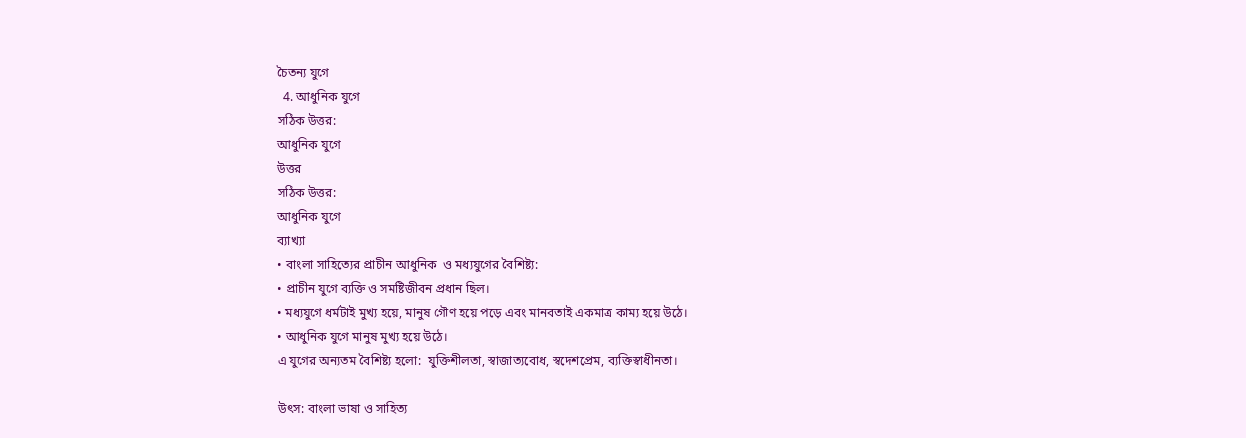চৈতন্য যুগে
  4. আধুনিক যুগে
সঠিক উত্তর:
আধুনিক যুগে
উত্তর
সঠিক উত্তর:
আধুনিক যুগে
ব্যাখ্যা
• বাংলা সাহিত্যের প্রাচীন আধুনিক  ও মধ্যযুগের বৈশিষ্ট্য:
• প্রাচীন যুগে ব্যক্তি ও সমষ্টিজীবন প্রধান ছিল।
• মধ্যযুগে ধর্মটাই মুখ্য হয়ে, মানুষ গৌণ হয়ে পড়ে এবং মানবতাই একমাত্র কাম্য হয়ে উঠে।
• আধুনিক যুগে মানুষ মুখ্য হয়ে উঠে।
এ যুগের অন্যতম বৈশিষ্ট্য হলো:  যুক্তিশীলতা, স্বাজাত্যবোধ, স্বদেশপ্রেম, ব্যক্তিস্বাধীনতা।

উৎস: বাংলা ভাষা ও সাহিত্য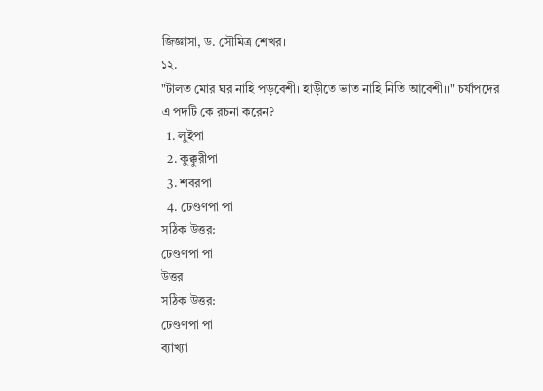জিজ্ঞাসা, ড. সৌমিত্র শেখর।
১২.
"টালত মোর ঘর নাহি পড়বেশী। হাড়ীতে ভাত নাহি নিতি আবেশী।।" চর্যাপদের এ পদটি কে রচনা করেন?
  1. লুইপা
  2. কুক্কুরীপা
  3. শবরপা
  4. ঢেণ্ডণপা পা
সঠিক উত্তর:
ঢেণ্ডণপা পা
উত্তর
সঠিক উত্তর:
ঢেণ্ডণপা পা
ব্যাখ্যা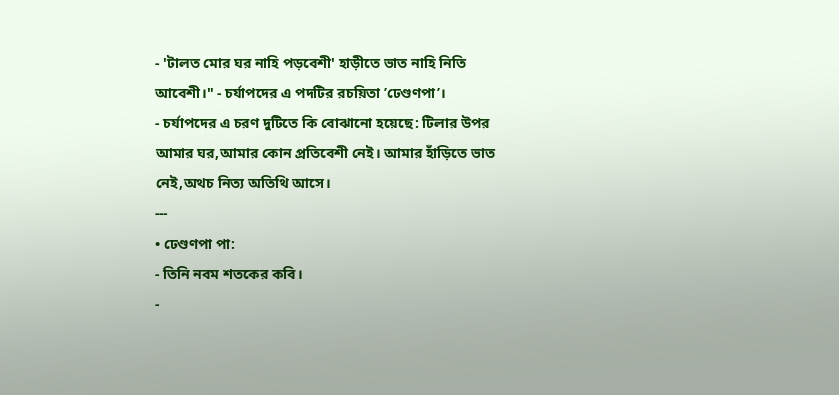- 'টালত মোর ঘর নাহি পড়বেশী' হাড়ীতে ভাত নাহি নিতি আবেশী।" - চর্যাপদের এ পদটির রচয়িতা ’ঢেণ্ডণপা’।
- চর্যাপদের এ চরণ দুটিতে কি বোঝানো হয়েছে: টিলার উপর আমার ঘর,আমার কোন প্রতিবেশী নেই। আমার হাঁড়িতে ভাত নেই,অথচ নিত্য অতিথি আসে।
---
• ঢেণ্ডণপা পা:
- তিনি নবম শতকের কবি।
-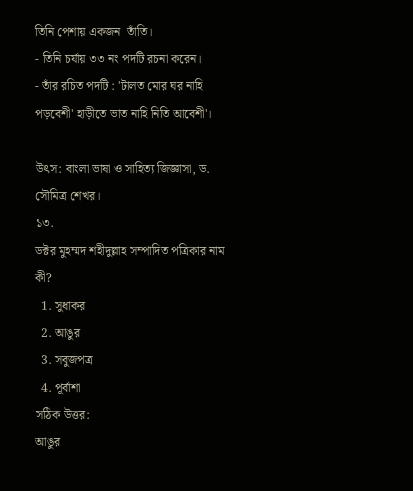তিনি পেশায় একজন  তাঁতি।
- তিনি চর্যায় ৩৩ নং পদটি রচনা করেন।
- তাঁর রচিত পদটি : 'টালত মোর ঘর নাহি পড়বেশী' হাড়ীতে ভাত নাহি নিতি আবেশী'।

উৎস: বাংলা ভাষা ও সাহিত্য জিজ্ঞাসা, ড. সৌমিত্র শেখর।
১৩.
ডক্টর মুহম্মদ শহীদুল্লাহ সম্পাদিত পত্রিকার নাম কী?
  1. সুধাকর
  2. আঙুর
  3. সবুজপত্র
  4. পূর্বাশা
সঠিক উত্তর:
আঙুর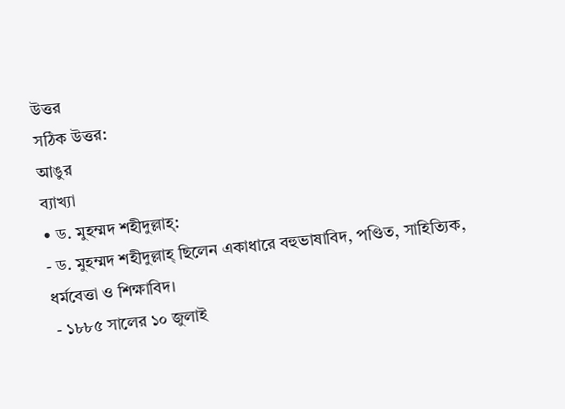উত্তর
সঠিক উত্তর:
আঙুর
ব্যাখ্যা
• ড. মুহম্মদ শহীদুল্লাহ্:
- ড. মুহম্মদ শহীদুল্লাহ্ ছিলেন একাধারে বহুভাষাবিদ, পণ্ডিত, সাহিত্যিক, ধর্মবেত্তা ও শিক্ষাবিদ।
 - ১৮৮৫ সালের ১০ জুলাই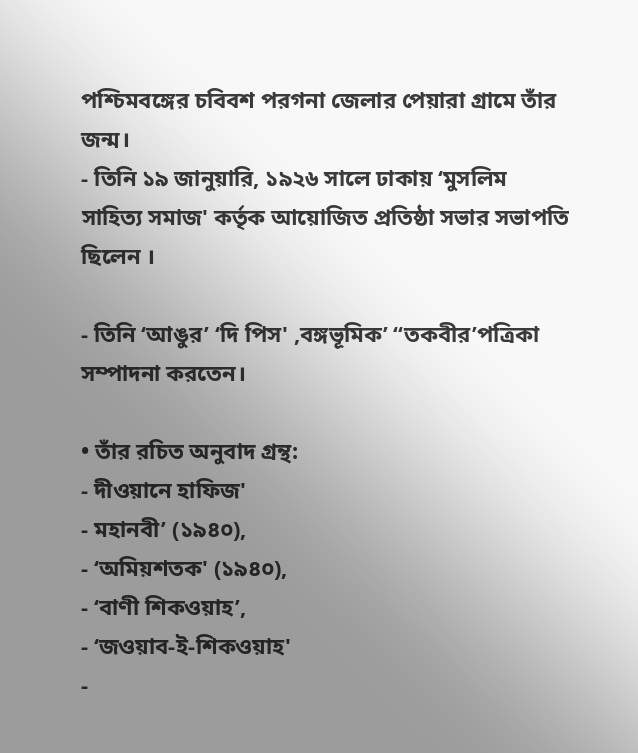পশ্চিমবঙ্গের চবিবশ পরগনা জেলার পেয়ারা গ্রামে তাঁর জন্ম।
- তিনি ১৯ জানুয়ারি, ১৯২৬ সালে ঢাকায় ‘মুসলিম সাহিত্য সমাজ' কর্তৃক আয়োজিত প্রতিষ্ঠা সভার সভাপতি ছিলেন ।

- তিনি ‘আঙুর’ ‘দি পিস' ,বঙ্গভূমিক’ “তকবীর’পত্রিকা সম্পাদনা করতেন।

• তাঁর রচিত অনুবাদ গ্রন্থ:
- দীওয়ানে হাফিজ'
- মহানবী’ (১৯৪০),
- ‘অমিয়শতক' (১৯৪০),
- ‘বাণী শিকওয়াহ’,
- ‘জওয়াব-ই-শিকওয়াহ'
-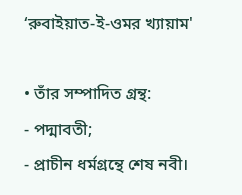‘রুবাইয়াত-ই-ওমর খ্যায়াম'

• তাঁর সম্পাদিত গ্রন্থ:
- পদ্মাবতী;
- প্রাচীন ধর্মগ্রন্থে শেষ নবী।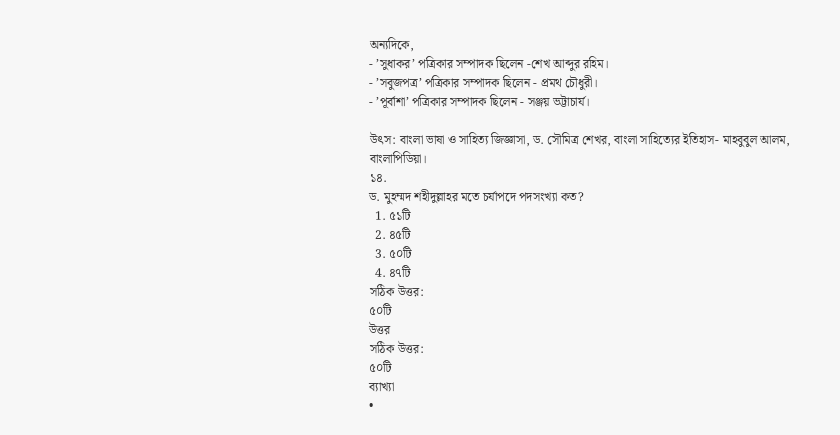অন্যদিকে,
- ’সুধাকর’ পত্রিকার সম্পাদক ছিলেন -শেখ আব্দুর রহিম।
- ’সবুজপত্র’ পত্রিকার সম্পাদক ছিলেন - প্রমথ চৌধুরী।
- ’পূর্বাশা’ পত্রিকার সম্পাদক ছিলেন - সঞ্জয় ভট্টাচার্য।

উৎস: বাংলা ভাষা ও সাহিত্য জিজ্ঞাসা, ড. সৌমিত্র শেখর, বাংলা সাহিত্যের ইতিহাস- মাহবুবুল আলম, বাংলাপিডিয়া।
১৪.
ড. মুহম্মদ শহীদুল্লাহর মতে চর্যাপদে পদসংখ্যা কত?
  1. ৫১টি
  2. ৪৫টি
  3. ৫০টি
  4. ৪৭টি
সঠিক উত্তর:
৫০টি
উত্তর
সঠিক উত্তর:
৫০টি
ব্যাখ্যা
•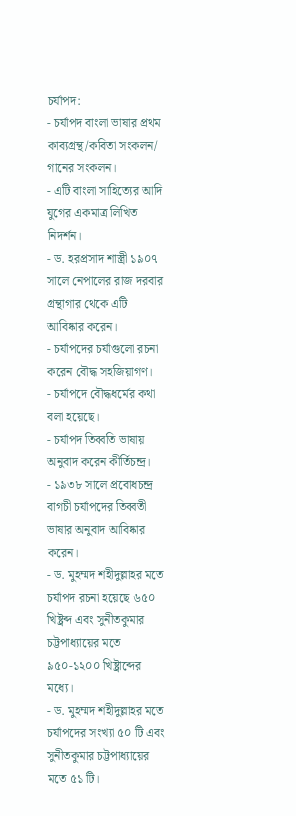চর্যাপদ:
- চর্যাপদ বাংলা ভাষার প্রথম কাব্যগ্রন্থ/কবিতা সংকলন/ গানের সংকলন।
- এটি বাংলা সাহিত্যের আদি যুগের একমাত্র লিখিত নিদর্শন।
- ড. হরপ্রসাদ শাস্ত্রী ১৯০৭ সালে নেপালের রাজ দরবার গ্রন্থাগার থেকে এটি আবিষ্কার করেন।
- চর্যাপদের চর্যাগুলো রচনা করেন বৌদ্ধ সহজিয়াগণ।
- চর্যাপদে বৌদ্ধধর্মের কথা বলা হয়েছে।
- চর্যাপদ তিব্বতি ভাষায় অনুবাদ করেন কীর্তিচন্দ্র।
- ১৯৩৮ সালে প্রবোধচন্দ্র বাগচী চর্যাপদের তিব্বতী ভাষার অনুবাদ আবিষ্কার করেন।
- ড. মুহম্মদ শহীদুল্লাহর মতে চর্যাপদ রচনা হয়েছে ৬৫০ খিষ্ট্রব্দ এবং সুনীতকুমার চট্টপাধ্যায়ের মতে ৯৫০-১২০০ খিষ্ট্রাব্দের মধ্যে।
- ড. মুহম্মদ শহীদুল্লাহর মতে চর্যাপদের সংখ্যা ৫০ টি এবং সুনীতকুমার চট্টপাধ্যায়ের মতে ৫১ টি।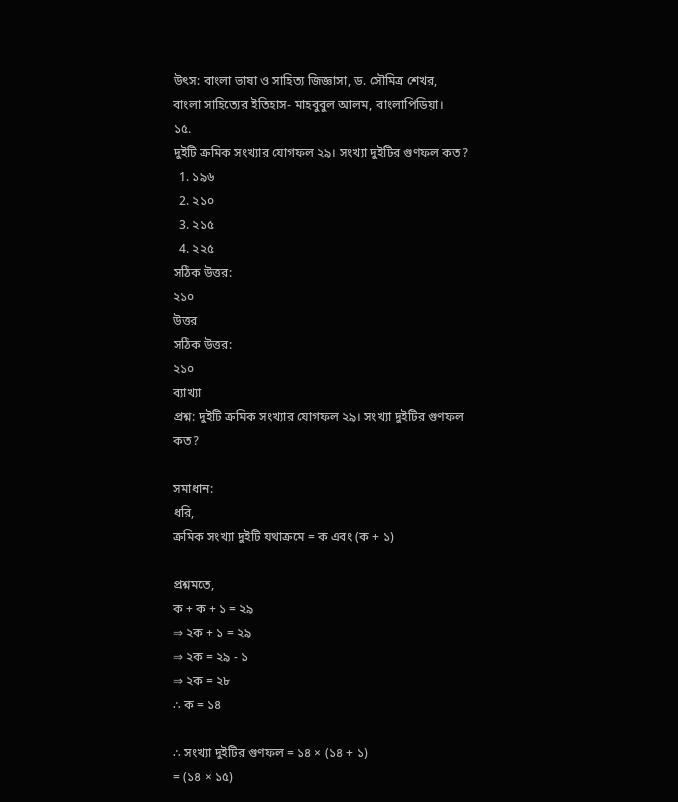উৎস: বাংলা ভাষা ও সাহিত্য জিজ্ঞাসা, ড. সৌমিত্র শেখর, বাংলা সাহিত্যের ইতিহাস- মাহবুবুল আলম, বাংলাপিডিয়া।
১৫.
দুইটি ক্রমিক সংখ্যার যোগফল ২৯। সংখ্যা দুইটির গুণফল কত?
  1. ১৯৬
  2. ২১০
  3. ২১৫
  4. ২২৫
সঠিক উত্তর:
২১০
উত্তর
সঠিক উত্তর:
২১০
ব্যাখ্যা
প্রশ্ন: দুইটি ক্রমিক সংখ্যার যোগফল ২৯। সংখ্যা দুইটির গুণফল কত?

সমাধান:
ধরি,
ক্রমিক সংখ্যা দুইটি যথাক্রমে = ক এবং (ক + ১)

প্রশ্নমতে,
ক + ক + ১ = ২৯
⇒ ২ক + ১ = ২৯
⇒ ২ক = ২৯ - ১
⇒ ২ক = ২৮
∴ ক = ১৪

∴ সংখ্যা দুইটির গুণফল = ১৪ × (১৪ + ১)
= (১৪ × ১৫)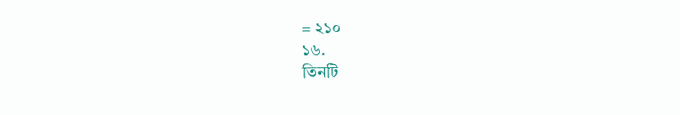= ২১০
১৬.
তিনটি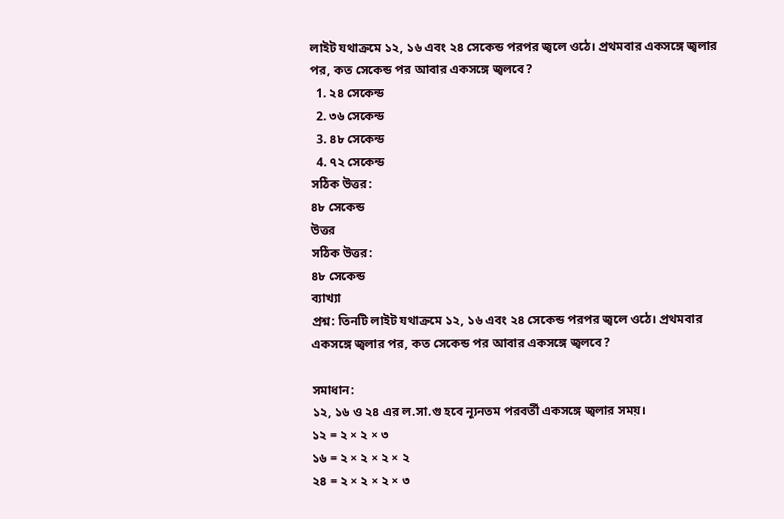লাইট যথাক্রমে ১২, ১৬ এবং ২৪ সেকেন্ড পরপর জ্বলে ওঠে। প্রথমবার একসঙ্গে জ্বলার পর, কত সেকেন্ড পর আবার একসঙ্গে জ্বলবে?
  1. ২৪ সেকেন্ড
  2. ৩৬ সেকেন্ড
  3. ৪৮ সেকেন্ড
  4. ৭২ সেকেন্ড
সঠিক উত্তর:
৪৮ সেকেন্ড
উত্তর
সঠিক উত্তর:
৪৮ সেকেন্ড
ব্যাখ্যা
প্রশ্ন: তিনটি লাইট যথাক্রমে ১২, ১৬ এবং ২৪ সেকেন্ড পরপর জ্বলে ওঠে। প্রথমবার একসঙ্গে জ্বলার পর, কত সেকেন্ড পর আবার একসঙ্গে জ্বলবে?

সমাধান:
১২, ১৬ ও ২৪ এর ল.সা.গু হবে ন্যূনতম পরবর্তী একসঙ্গে জ্বলার সময়।
১২ = ২ × ২ × ৩
১৬ = ২ × ২ × ২ × ২
২৪ = ২ × ২ × ২ × ৩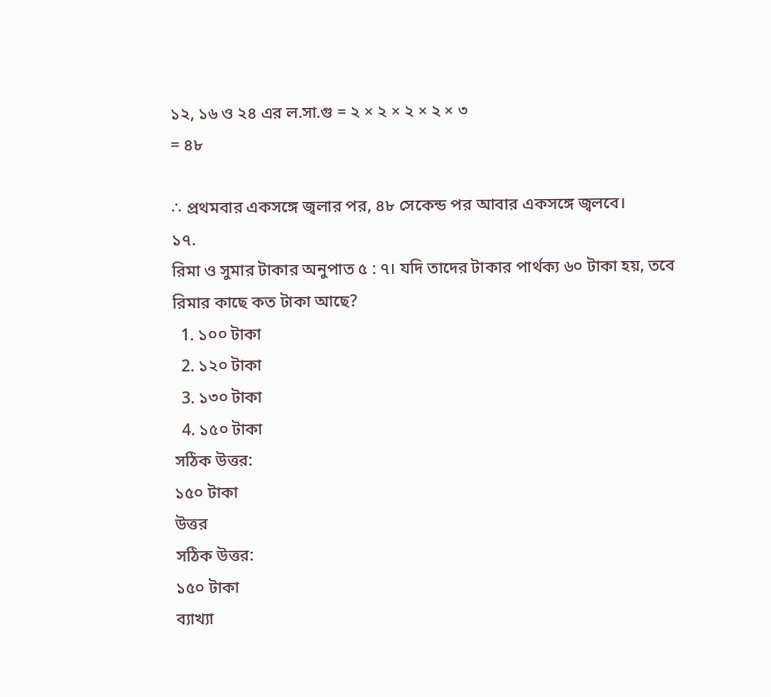১২, ১৬ ও ২৪ এর ল.সা.গু = ২ × ২ × ২ × ২ × ৩
= ৪৮

∴ প্রথমবার একসঙ্গে জ্বলার পর, ৪৮ সেকেন্ড পর আবার একসঙ্গে জ্বলবে।
১৭.
রিমা ও সুমার টাকার অনুপাত ৫ : ৭। যদি তাদের টাকার পার্থক্য ৬০ টাকা হয়, তবে রিমার কাছে কত টাকা আছে?
  1. ১০০ টাকা
  2. ১২০ টাকা
  3. ১৩০ টাকা
  4. ১৫০ টাকা
সঠিক উত্তর:
১৫০ টাকা
উত্তর
সঠিক উত্তর:
১৫০ টাকা
ব্যাখ্যা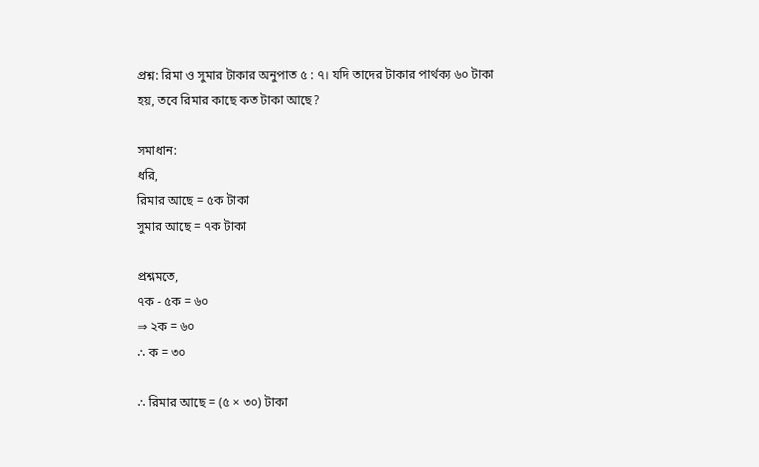প্রশ্ন: রিমা ও সুমার টাকার অনুপাত ৫ : ৭। যদি তাদের টাকার পার্থক্য ৬০ টাকা হয়, তবে রিমার কাছে কত টাকা আছে?

সমাধান:
ধরি,
রিমার আছে = ৫ক টাকা
সুমার আছে = ৭ক টাকা

প্রশ্নমতে,
৭ক - ৫ক = ৬০
⇒ ২ক = ৬০
∴ ক = ৩০

∴ রিমার আছে = (৫ × ৩০) টাকা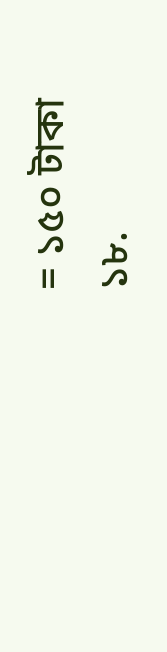= ১৫০ টাকা
১৮.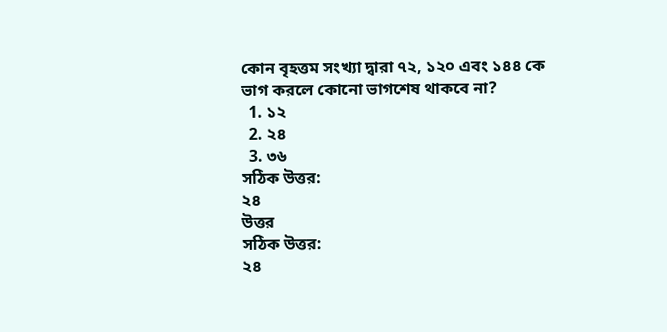কোন বৃহত্তম সংখ্যা দ্বারা ৭২, ১২০ এবং ১৪৪ কে ভাগ করলে কোনো ভাগশেষ থাকবে না?
  1. ১২
  2. ২৪
  3. ৩৬
সঠিক উত্তর:
২৪
উত্তর
সঠিক উত্তর:
২৪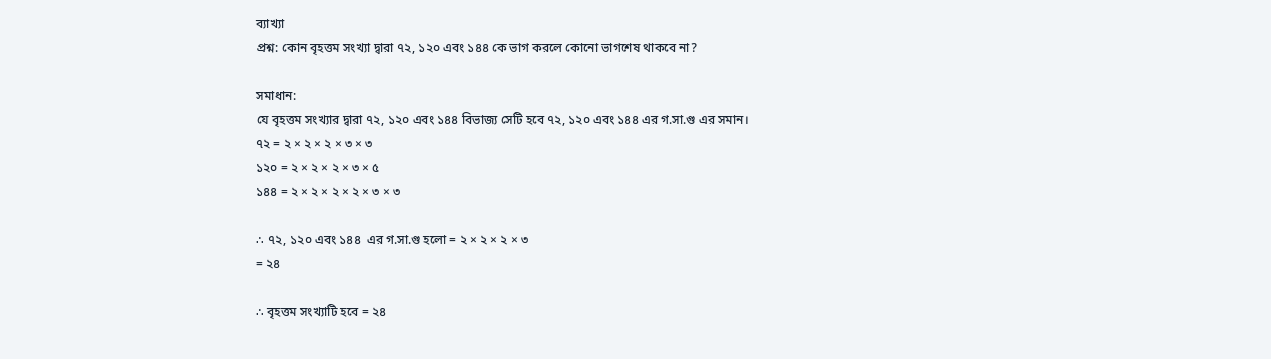ব্যাখ্যা
প্রশ্ন: কোন বৃহত্তম সংখ্যা দ্বারা ৭২, ১২০ এবং ১৪৪ কে ভাগ করলে কোনো ভাগশেষ থাকবে না?

সমাধান:
যে বৃহত্তম সংখ্যার দ্বারা ৭২, ১২০ এবং ১৪৪ বিভাজ্য সেটি হবে ৭২, ১২০ এবং ১৪৪ এর গ.সা.গু এর সমান।
৭২ = ২ × ২ × ২ × ৩ × ৩
১২০ = ২ × ২ × ২ × ৩ × ৫
১৪৪ = ২ × ২ × ২ × ২ × ৩ × ৩

∴ ৭২, ১২০ এবং ১৪৪  এর গ.সা.গু হলো = ২ × ২ × ২ × ৩
= ২৪

∴ বৃহত্তম সংখ্যাটি হবে = ২৪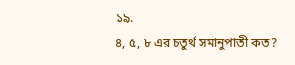১৯.
৪, ৫, ৮ এর চতুর্থ সমানুপাতী কত?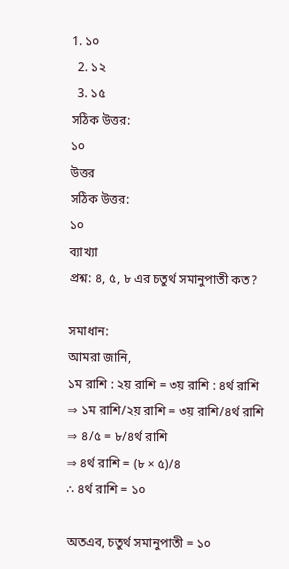1. ১০
  2. ১২
  3. ১৫
সঠিক উত্তর:
১০
উত্তর
সঠিক উত্তর:
১০
ব্যাখ্যা
প্রশ্ন: ৪, ৫, ৮ এর চতুর্থ সমানুপাতী কত?

সমাধান:
আমরা জানি,
১ম রাশি : ২য় রাশি = ৩য় রাশি : ৪র্থ রাশি
⇒ ১ম রাশি/২য় রাশি = ৩য় রাশি/৪র্থ রাশি
⇒ ৪/৫ = ৮/৪র্থ রাশি
⇒ ৪র্থ রাশি = (৮ × ৫)/৪
∴ ৪র্থ রাশি = ১০

অতএব, চতুর্থ সমানুপাতী = ১০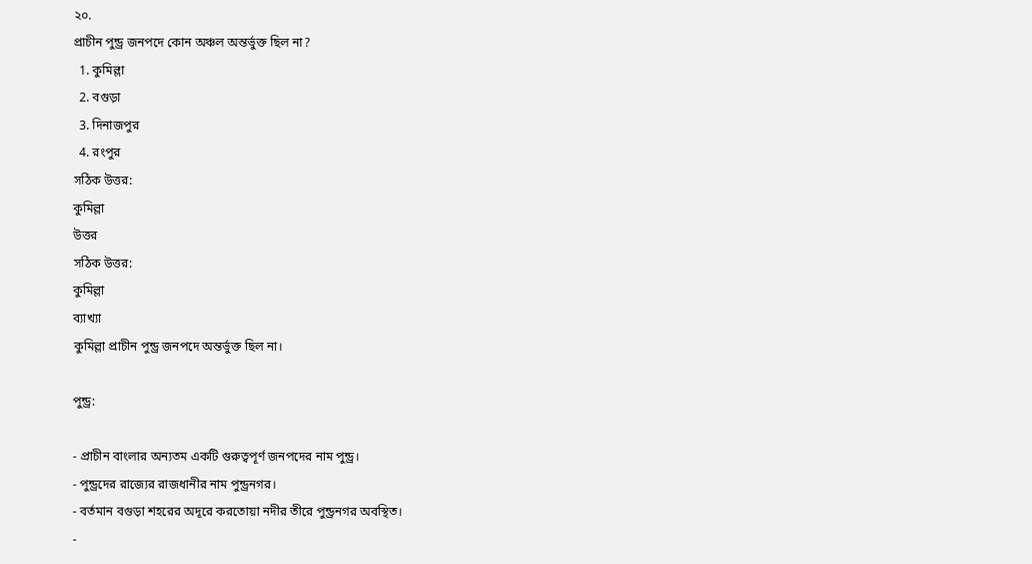২০.
প্রাচীন পুন্ড্র জনপদে কোন অঞ্চল অন্তর্ভুক্ত ছিল না?
  1. কুমিল্লা
  2. বগুড়া
  3. দিনাজপুর
  4. রংপুর
সঠিক উত্তর:
কুমিল্লা
উত্তর
সঠিক উত্তর:
কুমিল্লা
ব্যাখ্যা
কুমিল্লা প্রাচীন পুন্ড্র জনপদে অন্তর্ভুক্ত ছিল না।

পুন্ড্র:

- প্রাচীন বাংলার অন্যতম একটি গুরুত্বপূর্ণ জনপদের নাম পুন্ড্র।
- পুন্ড্রদের রাজ্যের রাজধানীর নাম পুন্ড্রনগর।
- বর্তমান বগুড়া শহরের অদূরে করতোয়া নদীর তীরে পুন্ড্রনগর অবস্থিত।
-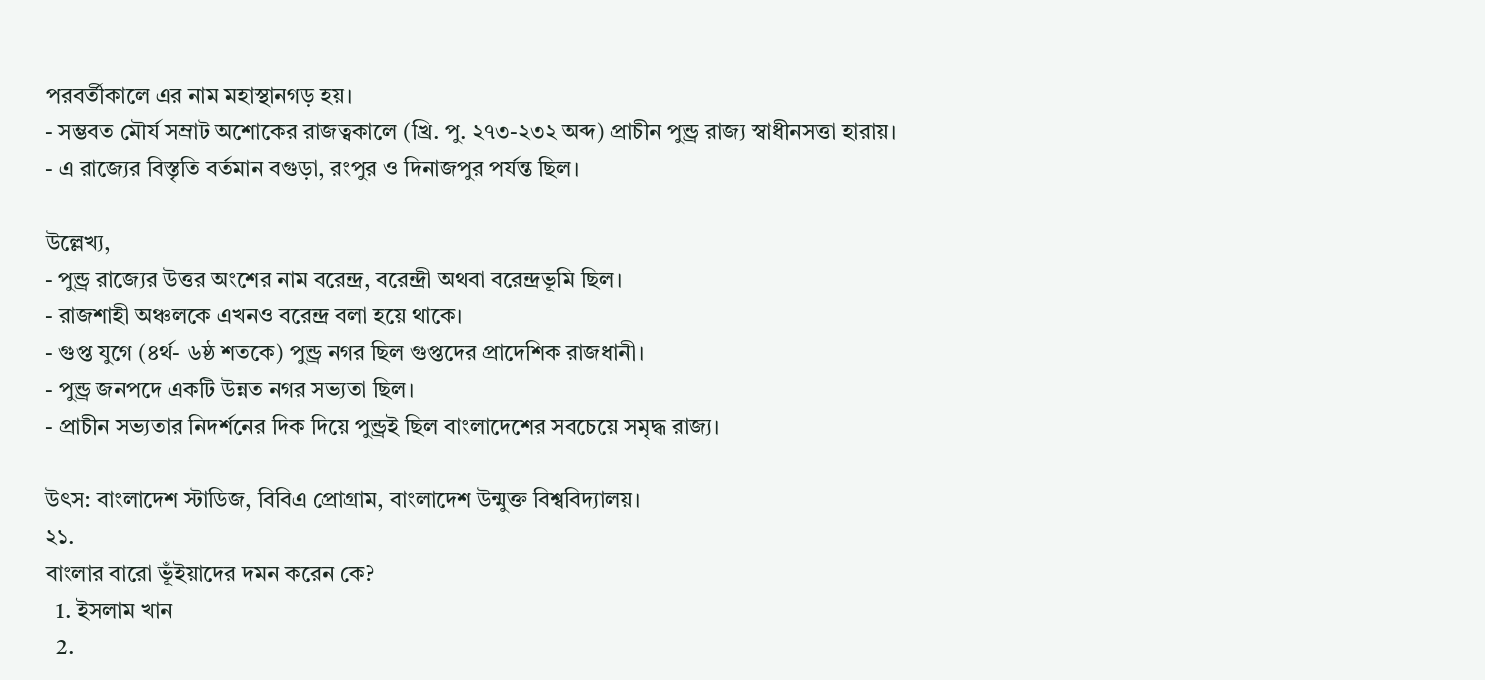পরবর্তীকালে এর নাম মহাস্থানগড় হয়।
- সম্ভবত মৌর্য সম্রাট অশোকের রাজত্বকালে (খ্রি. পু. ২৭৩-২৩২ অব্দ) প্রাচীন পুন্ড্র রাজ্য স্বাধীনসত্তা হারায়।
- এ রাজ্যের বিস্তৃতি বর্তমান বগুড়া, রংপুর ও দিনাজপুর পর্যন্ত ছিল।

উল্লেখ্য,
- পুন্ড্র রাজ্যের উত্তর অংশের নাম বরেন্দ্র, বরেন্দ্রী অথবা বরেন্দ্রভূমি ছিল।
- রাজশাহী অঞ্চলকে এখনও বরেন্দ্র বলা হয়ে থাকে।
- গুপ্ত যুগে (৪র্থ- ৬ষ্ঠ শতকে) পুন্ড্র নগর ছিল গুপ্তদের প্রাদেশিক রাজধানী।
- পুন্ড্র জনপদে একটি উন্নত নগর সভ্যতা ছিল।
- প্রাচীন সভ্যতার নিদর্শনের দিক দিয়ে পুন্ড্রই ছিল বাংলাদেশের সবচেয়ে সমৃদ্ধ রাজ্য।

উৎস: বাংলাদেশ স্টাডিজ, বিবিএ প্রোগ্রাম, বাংলাদেশ উন্মুক্ত বিশ্ববিদ্যালয়।
২১.
বাংলার বারো ভূঁইয়াদের দমন করেন কে?
  1. ইসলাম খান
  2.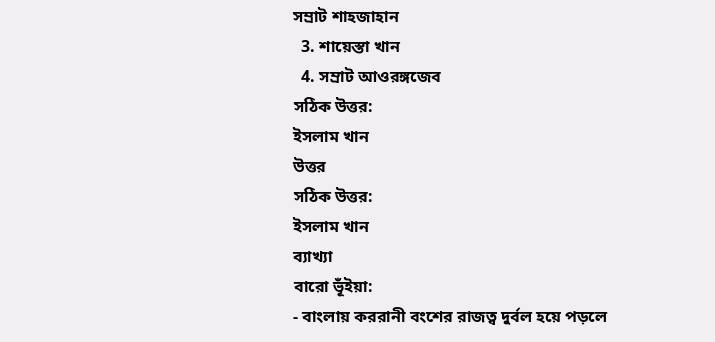সম্রাট শাহজাহান
  3. শায়েস্তা খান
  4. সম্রাট আওরঙ্গজেব
সঠিক উত্তর:
ইসলাম খান
উত্তর
সঠিক উত্তর:
ইসলাম খান
ব্যাখ্যা
বারো ভূঁইয়া:
- বাংলায় কররানী বংশের রাজত্ব দুর্বল হয়ে পড়লে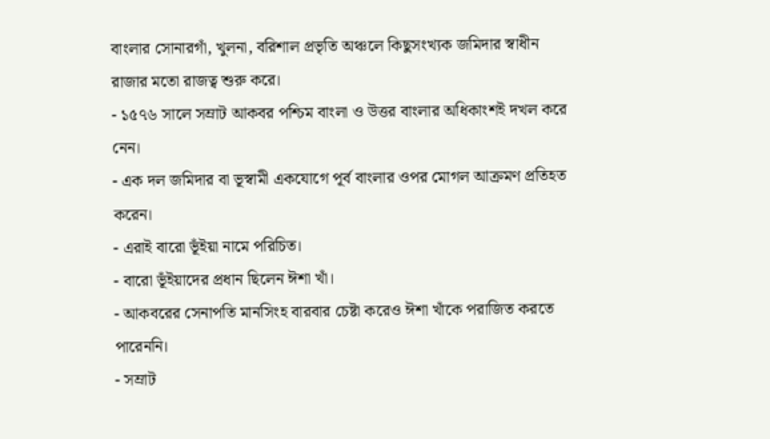বাংলার সোনারগাঁ, খুলনা, বরিশাল প্রভৃতি অঞ্চলে কিছুসংখ্যক জমিদার স্বাধীন রাজার মতো রাজত্ব শুরু করে।
- ১৫৭৬ সালে সম্রাট আকবর পশ্চিম বাংলা ও উত্তর বাংলার অধিকাংশই দখল করে নেন।
- এক দল জমিদার বা ভূস্বামী একযোগে পূর্ব বাংলার ওপর মোগল আক্রমণ প্রতিহত করেন।
- এরাই বারো ভূঁইয়া নামে পরিচিত।
- বারো ভূঁইয়াদের প্রধান ছিলেন ঈশা খাঁ।
- আকবরের সেনাপতি মানসিংহ বারবার চেষ্টা করেও ঈশা খাঁকে পরাজিত করতে পারেননি।
- সম্রাট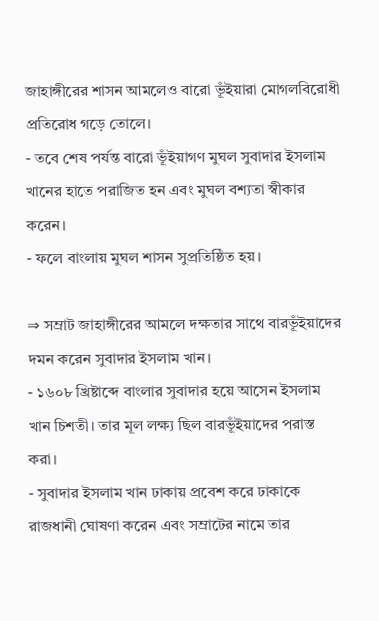জাহাঙ্গীরের শাসন আমলেও বারো ভূঁইয়ারা মোগলবিরোধী প্রতিরোধ গড়ে তোলে।
- তবে শেষ পর্যন্ত বারো ভূঁইয়াগণ মুঘল সুবাদার ইসলাম খানের হাতে পরাজিত হন এবং মুঘল বশ্যতা স্বীকার করেন।
- ফলে বাংলায় মুঘল শাসন সুপ্রতিষ্ঠিত হয়।

⇒ সম্রাট জাহাঙ্গীরের আমলে দক্ষতার সাথে বারভূঁইয়াদের দমন করেন সুবাদার ইসলাম খান।
- ১৬০৮ খ্রিষ্টাব্দে বাংলার সুবাদার হয়ে আসেন ইসলাম খান চিশতী। তার মূল লক্ষ্য ছিল বারভূঁইয়াদের পরাস্ত করা।
- সুবাদার ইসলাম খান ঢাকায় প্রবেশ করে ঢাকাকে রাজধানী ঘোষণা করেন এবং সম্রাটের নামে তার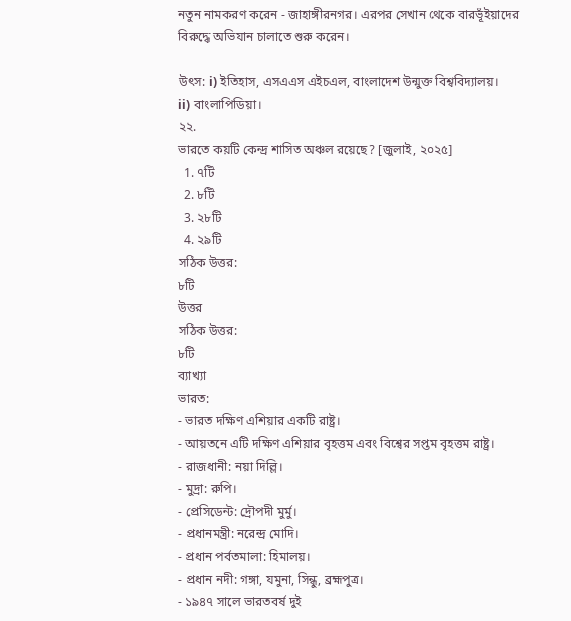নতুন নামকরণ করেন - জাহাঙ্গীরনগর। এরপর সেখান থেকে বারভূঁইয়াদের বিরুদ্ধে অভিযান চালাতে শুরু করেন।

উৎস: i) ইতিহাস, এসএএস এইচএল, বাংলাদেশ উন্মুক্ত বিশ্ববিদ্যালয়।
ii) বাংলাপিডিয়া।
২২.
ভারতে কয়টি কেন্দ্র শাসিত অঞ্চল রয়েছে? [জুলাই, ২০২৫]
  1. ৭টি
  2. ৮টি
  3. ২৮টি
  4. ২৯টি
সঠিক উত্তর:
৮টি
উত্তর
সঠিক উত্তর:
৮টি
ব্যাখ্যা
ভারত:
- ভারত দক্ষিণ এশিয়ার একটি রাষ্ট্র।
- আয়তনে এটি দক্ষিণ এশিয়ার বৃহত্তম এবং বিশ্বের সপ্তম বৃহত্তম রাষ্ট্র।
- রাজধানী: নয়া দিল্লি।
- মুদ্রা: রুপি।
- প্রেসিডেন্ট: দ্রৌপদী মুর্মু।
- প্রধানমন্ত্রী: নরেন্দ্র মোদি।
- প্রধান পর্বতমালা: হিমালয়।
- প্রধান নদী: গঙ্গা, যমুনা, সিন্ধু, ব্রহ্মপুত্র।
- ১৯৪৭ সালে ভারতবর্ষ দুই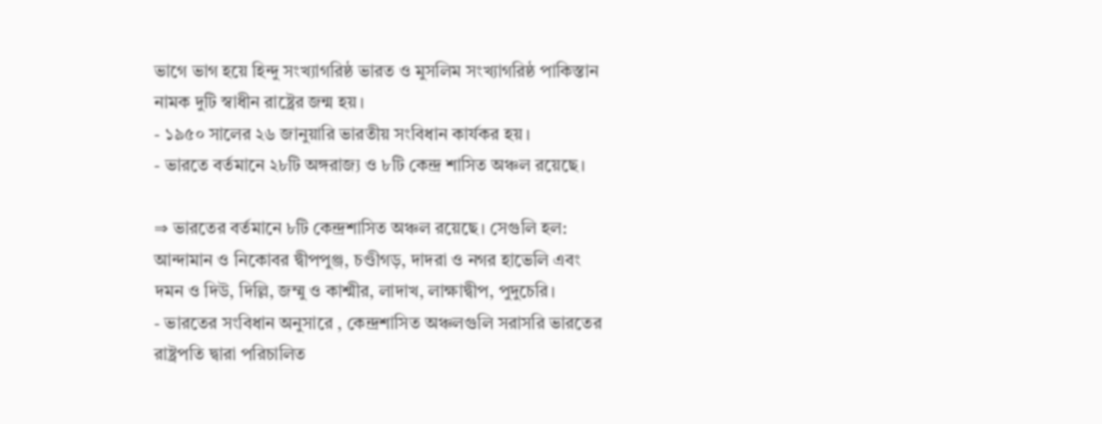ভাগে ভাগ হয়ে হিন্দু সংখ্যাগরিষ্ঠ ভারত ও মুসলিম সংখ্যাগরিষ্ঠ পাকিস্তান নামক দুটি স্বাধীন রাষ্ট্রের জন্ম হয়।
- ১৯৫০ সালের ২৬ জানুয়ারি ভারতীয় সংবিধান কার্যকর হয়।
- ভারতে বর্তমানে ২৮টি অঙ্গরাজ্য ও ৮টি কেন্দ্র শাসিত অঞ্চল রয়েছে।

⇒ ভারতের বর্তমানে ৮টি কেন্দ্রশাসিত অঞ্চল রয়েছে। সেগুলি হল: আন্দামান ও নিকোবর দ্বীপপুঞ্জ, চণ্ডীগড়, দাদরা ও নগর হাভেলি এবং দমন ও দিউ, দিল্লি, জম্মু ও কাশ্মীর, লাদাখ, লাক্ষাদ্বীপ, পুদুচেরি।
- ভারতের সংবিধান অনুসারে , কেন্দ্রশাসিত অঞ্চলগুলি সরাসরি ভারতের রাষ্ট্রপতি দ্বারা পরিচালিত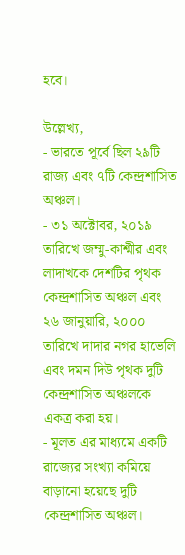হবে।

উল্লেখ্য,
- ভারতে পূর্বে ছিল ২৯টি রাজ্য এবং ৭টি কেন্দ্রশাসিত অঞ্চল।
- ৩১ অক্টোবর, ২০১৯ তারিখে জম্মু-কাশ্মীর এবং লাদাখকে দেশটির পৃথক কেন্দ্রশাসিত অঞ্চল এবং ২৬ জানুয়ারি, ২০০০ তারিখে দাদার নগর হাভেলি এবং দমন দিউ পৃথক দুটি কেন্দ্রশাসিত অঞ্চলকে একত্র করা হয়।
- মূলত এর মাধ্যমে একটি রাজ্যের সংখ্যা কমিয়ে বাড়ানো হয়েছে দুটি কেন্দ্রশাসিত অঞ্চল।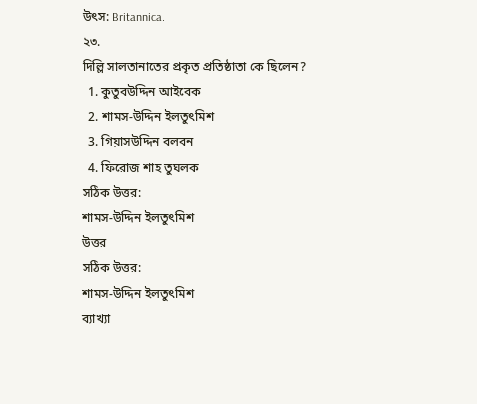উৎস: Britannica.
২৩.
দিল্লি সালতানাতের প্রকৃত প্রতিষ্ঠাতা কে ছিলেন?
  1. কুতুবউদ্দিন আইবেক
  2. শামস-উদ্দিন ইলতুৎমিশ
  3. গিয়াসউদ্দিন বলবন
  4. ফিরোজ শাহ তুঘলক
সঠিক উত্তর:
শামস-উদ্দিন ইলতুৎমিশ
উত্তর
সঠিক উত্তর:
শামস-উদ্দিন ইলতুৎমিশ
ব্যাখ্যা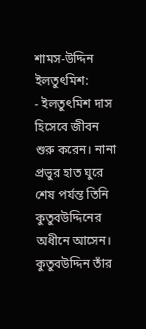শামস-উদ্দিন ইলতুৎমিশ:
- ইলতুৎমিশ দাস হিসেবে জীবন শুরু করেন। নানা প্রভুর হাত ঘুরে শেষ পর্যন্ত তিনি কুতুবউদ্দিনের অধীনে আসেন। কুতুবউদ্দিন তাঁর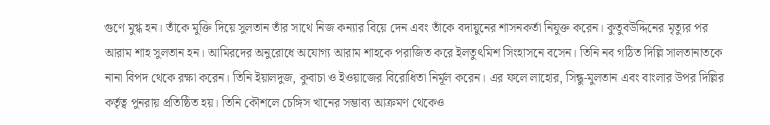গুণে মুগ্ধ হন। তাঁকে মুক্তি দিয়ে সুলতান তাঁর সাথে নিজ কন্যার বিয়ে দেন এবং তাঁকে বদায়ুনের শাসনকর্তা নিযুক্ত করেন। কুতুবউদ্দিনের মৃত্যুর পর আরাম শাহ সুলতান হন। আমিরদের অনুরোধে অযোগ্য আরাম শাহকে পরাজিত করে ইলতুৎমিশ সিংহাসনে বসেন। তিনি নব গঠিত দিল্লি সালতানাতকে নানা বিপদ থেকে রক্ষা করেন। তিনি ইয়ালদুজ, কুবাচা ও ইওয়াজের বিরোধিতা নির্মূল করেন। এর ফলে লাহোর, সিন্ধু-মুলতান এবং বাংলার উপর দিল্লির কর্তৃত্ব পুনরায় প্রতিষ্ঠিত হয়। তিনি কৌশলে চেঙ্গিস খানের সম্ভাব্য আক্রমণ থেকেও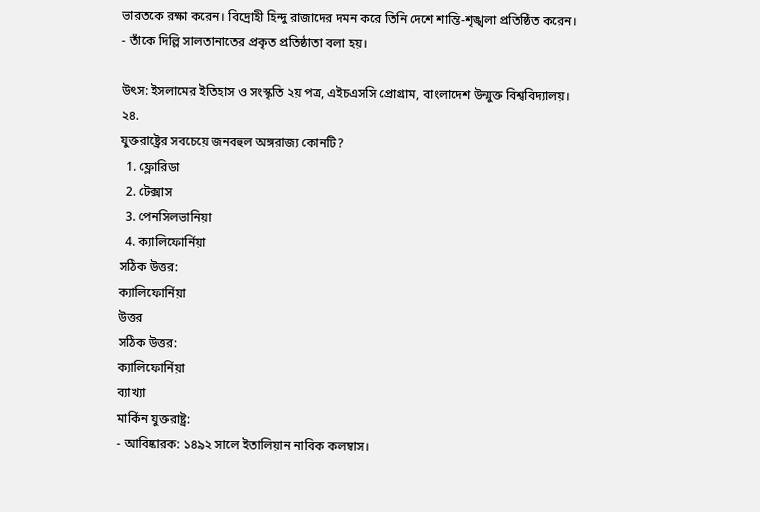ভারতকে রক্ষা করেন। বিদ্রোহী হিন্দু রাজাদের দমন করে তিনি দেশে শান্তি-শৃঙ্খলা প্রতিষ্ঠিত করেন।
- তাঁকে দিল্লি সালতানাতের প্রকৃত প্রতিষ্ঠাতা বলা হয়।

উৎস: ইসলামের ইতিহাস ও সংস্কৃতি ২য় পত্র, এইচএসসি প্রোগ্রাম, বাংলাদেশ উন্মুক্ত বিশ্ববিদ্যালয়।
২৪.
যুক্তরাষ্ট্রের সবচেয়ে জনবহুল অঙ্গরাজ্য কোনটি?
  1. ফ্লোরিডা
  2. টেক্সাস
  3. পেনসিলভানিয়া
  4. ক্যালিফোর্নিয়া
সঠিক উত্তর:
ক্যালিফোর্নিয়া
উত্তর
সঠিক উত্তর:
ক্যালিফোর্নিয়া
ব্যাখ্যা
মার্কিন যুক্তরাষ্ট্র:
- আবিষ্কারক: ১৪৯২ সালে ইতালিয়ান নাবিক কলম্বাস।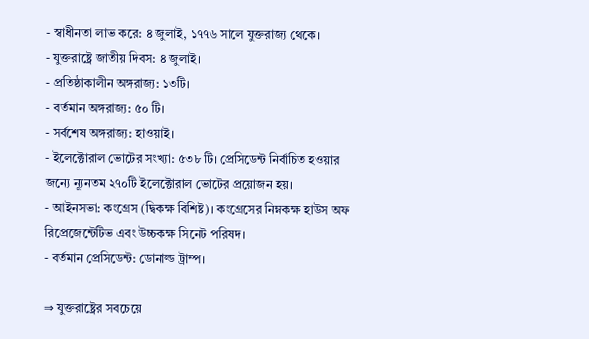- স্বাধীনতা লাভ করে: ৪ জুলাই, ১৭৭৬ সালে যুক্তরাজ্য থেকে।
- যুক্তরাষ্ট্রে জাতীয় দিবস: ৪ জুলাই।
- প্রতিষ্ঠাকালীন অঙ্গরাজ্য: ১৩টি।
- বর্তমান অঙ্গরাজ্য: ৫০ টি।
- সর্বশেষ অঙ্গরাজ্য: হাওয়াই।
- ইলেক্টোরাল ভোটের সংখ্যা: ৫৩৮ টি। প্রেসিডেন্ট নির্বাচিত হওয়ার জন্যে ন্যূনতম ২৭০টি ইলেক্টোরাল ভোটের প্রয়োজন হয়।
- আইনসভা: কংগ্রেস (দ্বিকক্ষ বিশিষ্ট)। কংগ্রেসের নিম্নকক্ষ হাউস অফ রিপ্রেজেন্টেটিভ এবং উচ্চকক্ষ সিনেট পরিষদ।
- বর্তমান প্রেসিডেন্ট: ডোনাল্ড ট্রাম্প।

⇒ যুক্তরাষ্ট্রের সবচেয়ে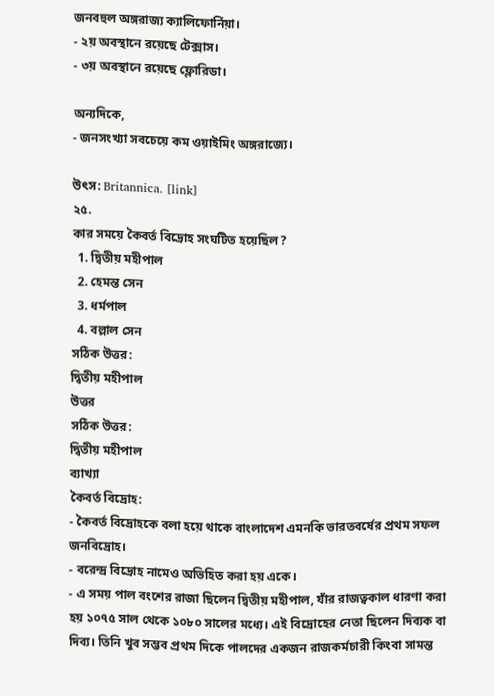জনবহুল অঙ্গরাজ্য ক্যালিফোর্নিয়া।
- ২য় অবস্থানে রয়েছে টেক্সাস।
- ৩য় অবস্থানে রয়েছে ফ্লোরিডা।

অন্যদিকে,
- জনসংখ্যা সবচেয়ে কম ওয়াইমিং অঙ্গরাজ্যে।

উৎস: Britannica. [link]
২৫.
কার সময়ে কৈবর্ত বিদ্রোহ সংঘটিত হয়েছিল?
  1. দ্বিতীয় মহীপাল
  2. হেমন্ত সেন
  3. ধর্মপাল
  4. বল্লাল সেন
সঠিক উত্তর:
দ্বিতীয় মহীপাল
উত্তর
সঠিক উত্তর:
দ্বিতীয় মহীপাল
ব্যাখ্যা
কৈবর্ত বিদ্রোহ:
- কৈবর্ত বিদ্রোহকে বলা হয়ে থাকে বাংলাদেশ এমনকি ভারতবর্ষের প্রথম সফল জনবিদ্রোহ।
- বরেন্দ্র বিদ্রোহ নামেও অভিহিত করা হয় একে।
- এ সময় পাল বংশের রাজা ছিলেন দ্বিতীয় মহীপাল, যাঁর রাজত্বকাল ধারণা করা হয় ১০৭৫ সাল থেকে ১০৮০ সালের মধ্যে। এই বিদ্রোহের নেতা ছিলেন দিব্যক বা দিব্য। তিনি খুব সম্ভব প্রথম দিকে পালদের একজন রাজকর্মচারী কিংবা সামন্ত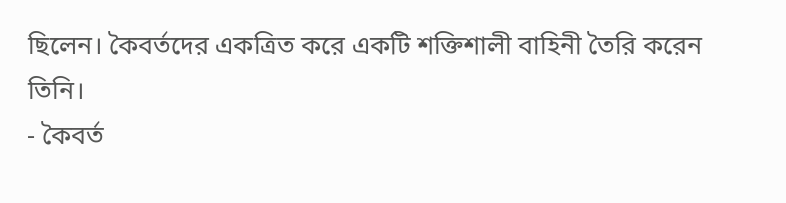ছিলেন। কৈবর্তদের একত্রিত করে একটি শক্তিশালী বাহিনী তৈরি করেন তিনি।
- কৈবর্ত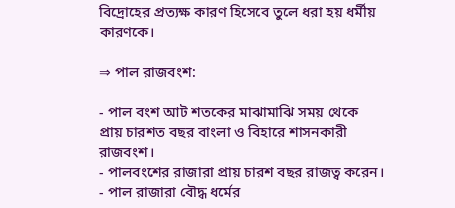বিদ্রোহের প্রত্যক্ষ কারণ হিসেবে তুলে ধরা হয় ধর্মীয় কারণকে।

⇒ পাল রাজবংশ:

- পাল বংশ আট শতকের মাঝামাঝি সময় থেকে প্রায় চারশত বছর বাংলা ও বিহারে শাসনকারী রাজবংশ।
- পালবংশের রাজারা প্রায় চারশ বছর রাজত্ব করেন।
- পাল রাজারা বৌদ্ধ ধর্মের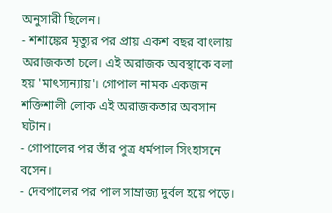অনুসারী ছিলেন।
- শশাঙ্কের মৃত্যুর পর প্রায় একশ বছর বাংলায় অরাজকতা চলে। এই অরাজক অবস্থাকে বলা হয় 'মাৎস্যন্যায়'। গোপাল নামক একজন শক্তিশালী লোক এই অরাজকতার অবসান ঘটান।
- গোপালের পর তাঁর পুত্র ধর্মপাল সিংহাসনে বসেন।
- দেবপালের পর পাল সাম্রাজ্য দুর্বল হয়ে পড়ে।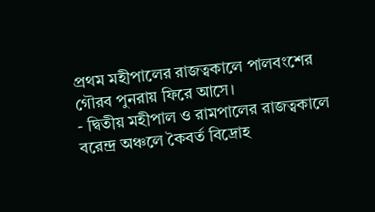প্রথম মহীপালের রাজত্বকালে পালবংশের গৌরব পুনরায় ফিরে আসে।
- দ্বিতীয় মহীপাল ও রামপালের রাজত্বকালে বরেন্দ্র অঞ্চলে কৈবর্ত বিদ্রোহ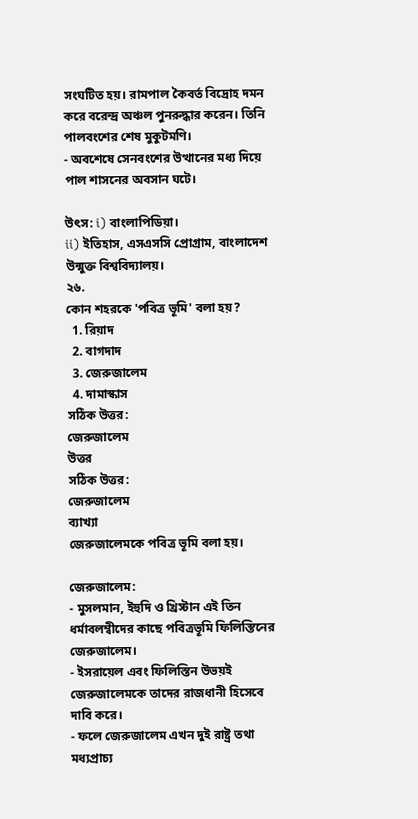সংঘটিত হয়। রামপাল কৈবর্ত বিদ্রোহ দমন করে বরেন্দ্র অঞ্চল পুনরুদ্ধার করেন। তিনি পালবংশের শেষ মুকুটমণি।
- অবশেষে সেনবংশের উত্থানের মধ্য দিয়ে পাল শাসনের অবসান ঘটে।

উৎস: i) বাংলাপিডিয়া।
ii) ইতিহাস, এসএসসি প্রোগ্রাম, বাংলাদেশ উন্মুক্ত বিশ্ববিদ্যালয়।
২৬.
কোন শহরকে 'পবিত্র ভূমি' বলা হয়?
  1. রিয়াদ
  2. বাগদাদ
  3. জেরুজালেম
  4. দামাস্কাস
সঠিক উত্তর:
জেরুজালেম
উত্তর
সঠিক উত্তর:
জেরুজালেম
ব্যাখ্যা
জেরুজালেমকে পবিত্র ভূমি বলা হয়।

জেরুজালেম:
- মুসলমান, ইহুদি ও খ্রিস্টান এই তিন ধর্মাবলম্বীদের কাছে পবিত্রভূমি ফিলিস্তিনের জেরুজালেম।
- ইসরায়েল এবং ফিলিস্তিন উভয়ই জেরুজালেমকে তাদের রাজধানী হিসেবে দাবি করে।
- ফলে জেরুজালেম এখন দুই রাষ্ট্র তথা মধ্যপ্রাচ্য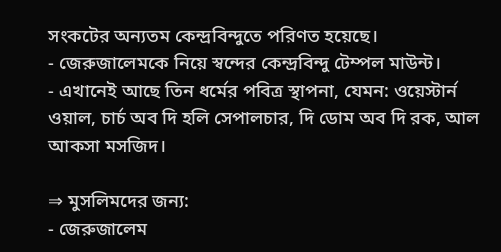সংকটের অন্যতম কেন্দ্রবিন্দুতে পরিণত হয়েছে।
- জেরুজালেমকে নিয়ে স্বন্দের কেন্দ্রবিন্দু টেম্পল মাউন্ট।
- এখানেই আছে তিন ধর্মের পবিত্র স্থাপনা, যেমন: ওয়েস্টার্ন ওয়াল, চার্চ অব দি হলি সেপালচার, দি ডোম অব দি রক, আল আকসা মসজিদ।

⇒ মুসলিমদের জন্য:
- জেরুজালেম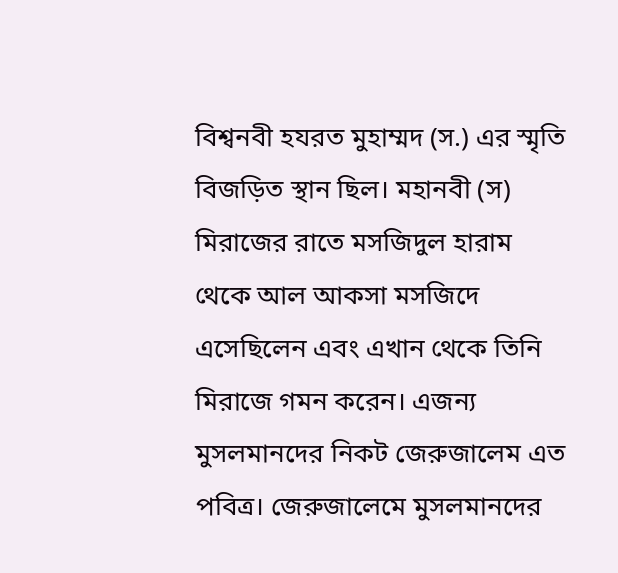বিশ্বনবী হযরত মুহাম্মদ (স.) এর স্মৃতি বিজড়িত স্থান ছিল। মহানবী (স) মিরাজের রাতে মসজিদুল হারাম থেকে আল আকসা মসজিদে এসেছিলেন এবং এখান থেকে তিনি মিরাজে গমন করেন। এজন্য মুসলমানদের নিকট জেরুজালেম এত পবিত্র। জেরুজালেমে মুসলমানদের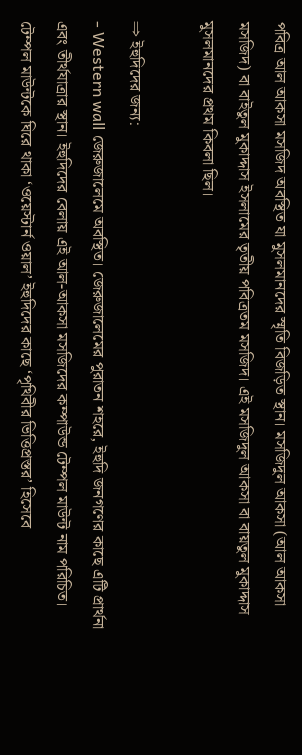পবিত্র আল আকসা মসজিদ অবস্থিত যা মুসলমানদের স্মৃতি বিজড়িত স্থান। মসজিদুল আকসা (আল আকসা মসজিদ) বা বাইতুল মুকাদ্দাস ইসলামের তৃতীয় পবিত্রতম মসজিদ। এই মসজিদুল আকসা বা বায়তুল মুকাদ্দাস মুসলমানদের প্রথম কিবলা ছিল।

⇒ ইহুদিদের জন্য:
- Western wall জেরুজালেমে অবস্থিত। জেরুজালেমের পুরাতন শহরে, ইহুদি জনগণের কাছে এটি প্রার্থনা এবং তীর্থযাত্রার স্থান। ইহুদিদের বেলায় এই আল-আকসা মসজিদের কম্পাউন্ড টেম্পল মাউন্ট নাম পরিচিত। টেম্পল মাউন্টকে ঘিরে থাকা ‘ওয়েস্টার্ন ওয়াল’ ইহুদিদের কাছে ‘পৃথিবীর ভিত্তিপ্রস্তর’ হিসেবে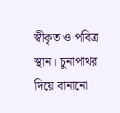স্বীকৃত ও পবিত্র স্থান। চুনাপাথর দিয়ে বানানো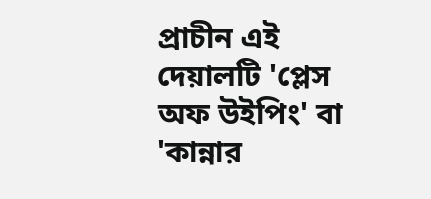প্রাচীন এই দেয়ালটি 'প্লেস অফ উইপিং' বা 'কান্নার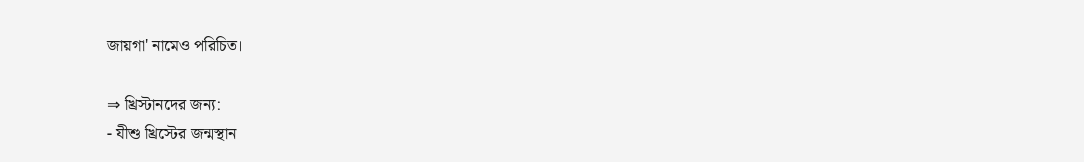জায়গা' নামেও পরিচিত।

⇒ খ্রিস্টানদের জন্য:
- যীশু খ্রিস্টের জন্মস্থান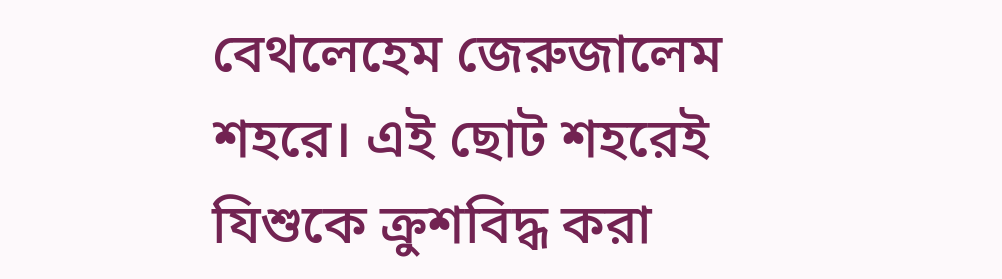বেথলেহেম জেরুজালেম শহরে। এই ছোট শহরেই যিশুকে ক্রুশবিদ্ধ করা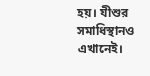হয়। যীশুর সমাধিস্থানও এখানেই।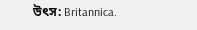উৎস: Britannica.